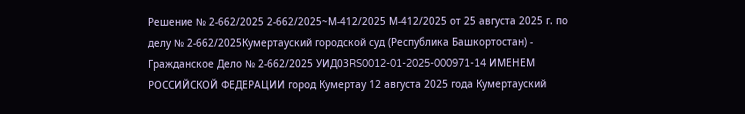Решение № 2-662/2025 2-662/2025~М-412/2025 М-412/2025 от 25 августа 2025 г. по делу № 2-662/2025Кумертауский городской суд (Республика Башкортостан) - Гражданское Дело № 2-662/2025 УИД03RS0012-01-2025-000971-14 ИМЕНЕМ РОССИЙСКОЙ ФЕДЕРАЦИИ город Кумертау 12 августа 2025 года Кумертауский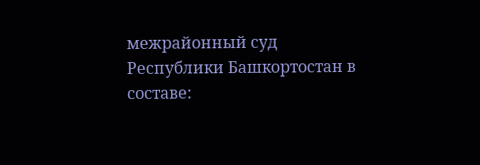межрайонный суд Республики Башкортостан в составе: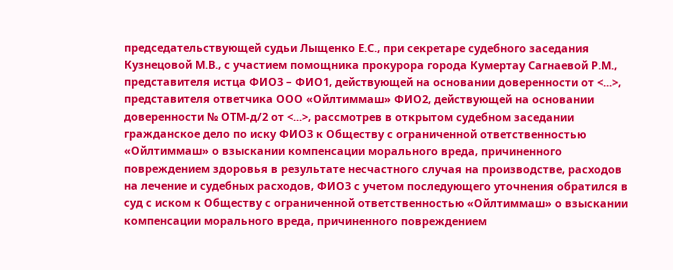председательствующей судьи Лыщенко Е.С., при секретаре судебного заседания Кузнецовой М.В., с участием помощника прокурора города Кумертау Сагнаевой Р.М., представителя истца ФИО3 – ФИО1, действующей на основании доверенности от <...>, представителя ответчика ООО «Ойлтиммаш» ФИО2, действующей на основании доверенности № ОТМ-д/2 от <...>, рассмотрев в открытом судебном заседании гражданское дело по иску ФИО3 к Обществу с ограниченной ответственностью «Ойлтиммаш» о взыскании компенсации морального вреда, причиненного повреждением здоровья в результате несчастного случая на производстве, расходов на лечение и судебных расходов, ФИО3 с учетом последующего уточнения обратился в суд с иском к Обществу с ограниченной ответственностью «Ойлтиммаш» о взыскании компенсации морального вреда, причиненного повреждением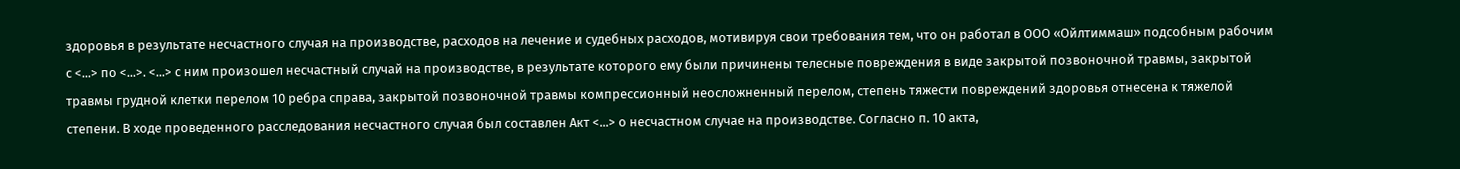здоровья в результате несчастного случая на производстве, расходов на лечение и судебных расходов, мотивируя свои требования тем, что он работал в ООО «Ойлтиммаш» подсобным рабочим с <...> по <...>. <...> с ним произошел несчастный случай на производстве, в результате которого ему были причинены телесные повреждения в виде закрытой позвоночной травмы, закрытой травмы грудной клетки перелом 10 ребра справа, закрытой позвоночной травмы компрессионный неосложненный перелом, степень тяжести повреждений здоровья отнесена к тяжелой степени. В ходе проведенного расследования несчастного случая был составлен Акт <...> о несчастном случае на производстве. Согласно п. 10 акта,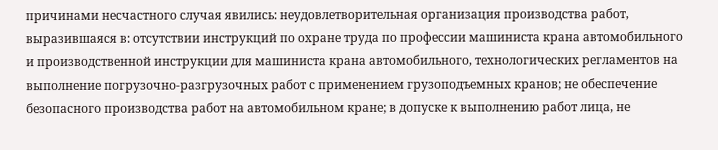причинами несчастного случая явились: неудовлетворительная организация производства работ, выразившаяся в: отсутствии инструкций по охране труда по профессии машиниста крана автомобильного и производственной инструкции для машиниста крана автомобильного, технологических регламентов на выполнение погрузочно-разгрузочных работ с применением грузоподъемных кранов; не обеспечение безопасного производства работ на автомобильном кране; в допуске к выполнению работ лица, не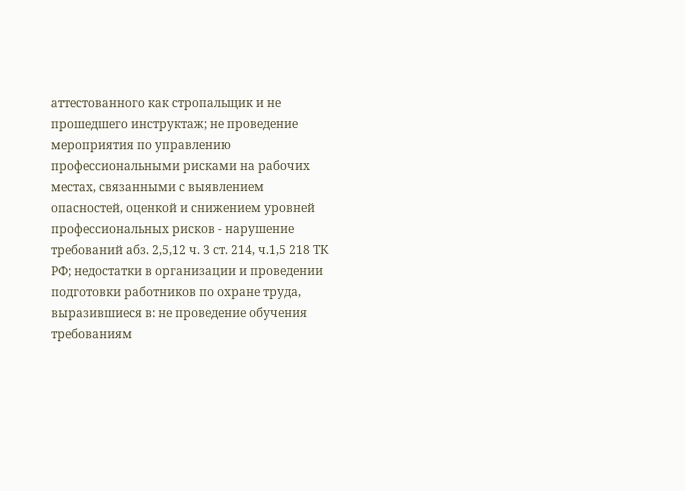аттестованного как стропальщик и не прошедшего инструктаж; не проведение мероприятия по управлению профессиональными рисками на рабочих местах, связанными с выявлением опасностей, оценкой и снижением уровней профессиональных рисков - нарушение требований абз. 2,5,12 ч. 3 ст. 214, ч.1,5 218 ТК РФ; недостатки в организации и проведении подготовки работников по охране труда, выразившиеся в: не проведение обучения требованиям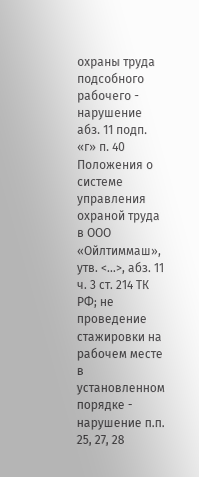охраны труда подсобного рабочего - нарушение абз. 11 подп. «г» п. 40 Положения о системе управления охраной труда в ООО «Ойлтиммаш», утв. <...>, абз. 11 ч. 3 ст. 214 ТК РФ; не проведение стажировки на рабочем месте в установленном порядке - нарушение п.п. 25, 27, 28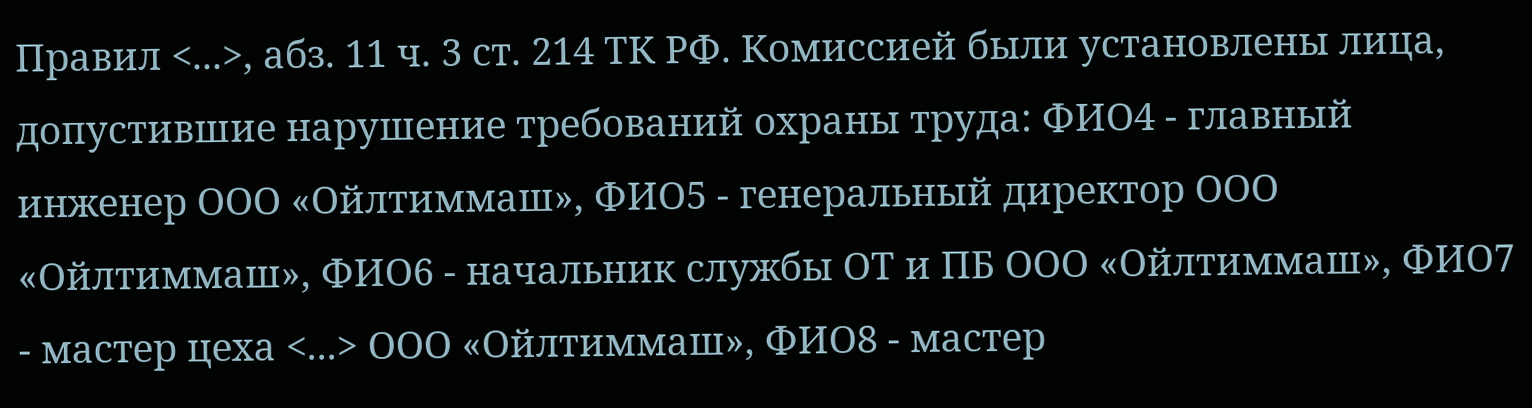Правил <...>, абз. 11 ч. 3 ст. 214 ТК РФ. Комиссией были установлены лица, допустившие нарушение требований охраны труда: ФИО4 - главный инженер ООО «Ойлтиммаш», ФИО5 - генеральный директор ООО «Ойлтиммаш», ФИО6 - начальник службы ОТ и ПБ ООО «Ойлтиммаш», ФИО7 - мастер цеха <...> ООО «Ойлтиммаш», ФИО8 - мастер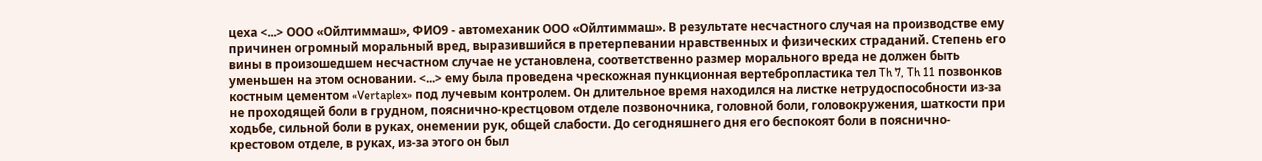цеха <...> ООО «Ойлтиммаш», ФИО9 - автомеханик ООО «Ойлтиммаш». В результате несчастного случая на производстве ему причинен огромный моральный вред, выразившийся в претерпевании нравственных и физических страданий. Степень его вины в произошедшем несчастном случае не установлена, соответственно размер морального вреда не должен быть уменьшен на этом основании. <...> ему была проведена чрескожная пункционная вертебропластика тел Th 7, Th 11 позвонков костным цементом «Vertaplex» под лучевым контролем. Он длительное время находился на листке нетрудоспособности из-за не проходящей боли в грудном, пояснично-крестцовом отделе позвоночника, головной боли, головокружения, шаткости при ходьбе, сильной боли в руках, онемении рук, общей слабости. До сегодняшнего дня его беспокоят боли в пояснично-крестовом отделе, в руках, из-за этого он был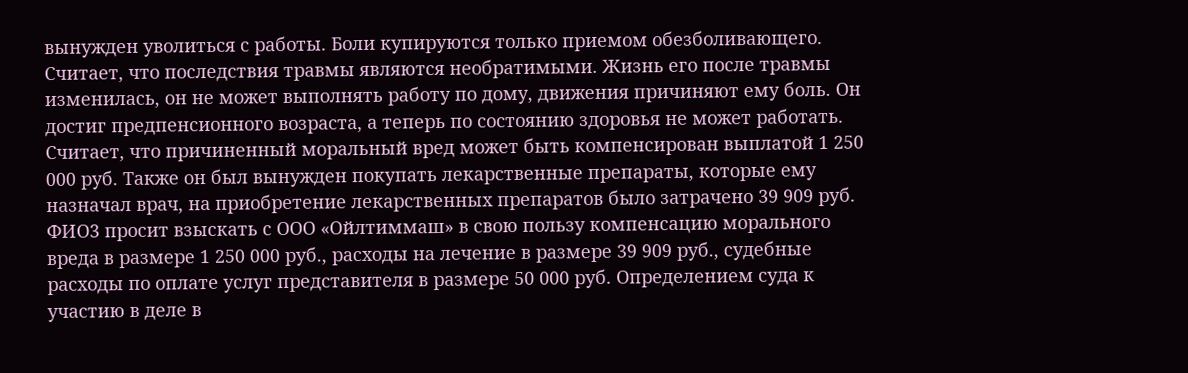вынужден уволиться с работы. Боли купируются только приемом обезболивающего. Считает, что последствия травмы являются необратимыми. Жизнь его после травмы изменилась, он не может выполнять работу по дому, движения причиняют ему боль. Он достиг предпенсионного возраста, а теперь по состоянию здоровья не может работать. Считает, что причиненный моральный вред может быть компенсирован выплатой 1 250 000 руб. Также он был вынужден покупать лекарственные препараты, которые ему назначал врач, на приобретение лекарственных препаратов было затрачено 39 909 руб. ФИО3 просит взыскать с ООО «Ойлтиммаш» в свою пользу компенсацию морального вреда в размере 1 250 000 руб., расходы на лечение в размере 39 909 руб., судебные расходы по оплате услуг представителя в размере 50 000 руб. Определением суда к участию в деле в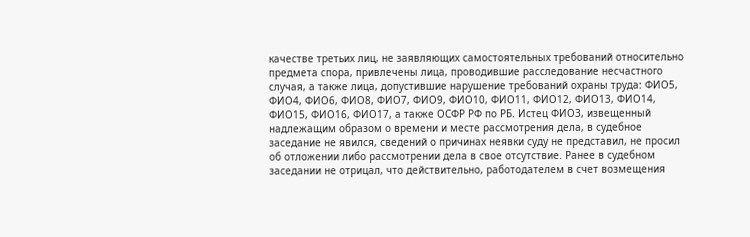качестве третьих лиц, не заявляющих самостоятельных требований относительно предмета спора, привлечены лица, проводившие расследование несчастного случая, а также лица, допустившие нарушение требований охраны труда: ФИО5, ФИО4, ФИО6, ФИО8, ФИО7, ФИО9, ФИО10, ФИО11, ФИО12, ФИО13, ФИО14, ФИО15, ФИО16, ФИО17, а также ОСФР РФ по РБ. Истец ФИО3, извещенный надлежащим образом о времени и месте рассмотрения дела, в судебное заседание не явился, сведений о причинах неявки суду не представил, не просил об отложении либо рассмотрении дела в свое отсутствие. Ранее в судебном заседании не отрицал, что действительно, работодателем в счет возмещения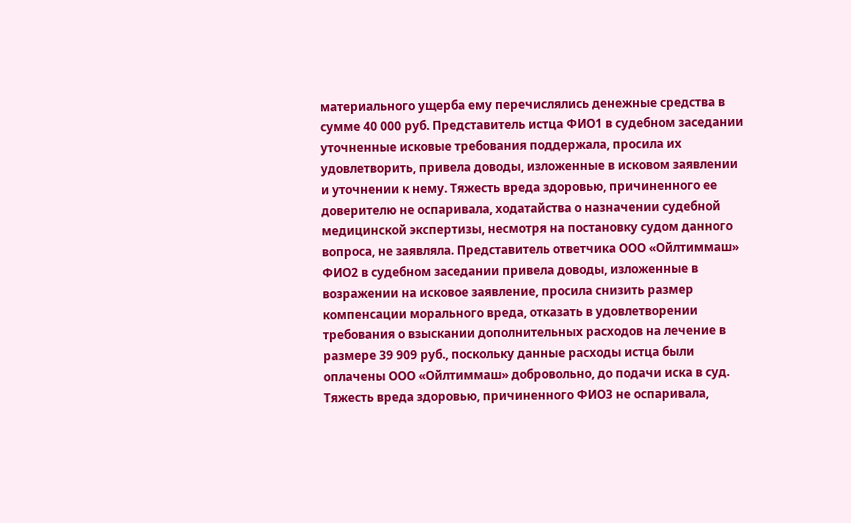материального ущерба ему перечислялись денежные средства в сумме 40 000 руб. Представитель истца ФИО1 в судебном заседании уточненные исковые требования поддержала, просила их удовлетворить, привела доводы, изложенные в исковом заявлении и уточнении к нему. Тяжесть вреда здоровью, причиненного ее доверителю не оспаривала, ходатайства о назначении судебной медицинской экспертизы, несмотря на постановку судом данного вопроса, не заявляла. Представитель ответчика ООО «Ойлтиммаш» ФИО2 в судебном заседании привела доводы, изложенные в возражении на исковое заявление, просила снизить размер компенсации морального вреда, отказать в удовлетворении требования о взыскании дополнительных расходов на лечение в размере 39 909 руб., поскольку данные расходы истца были оплачены ООО «Ойлтиммаш» добровольно, до подачи иска в суд. Тяжесть вреда здоровью, причиненного ФИО3 не оспаривала,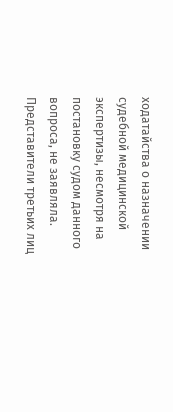ходатайства о назначении судебной медицинской экспертизы, несмотря на постановку судом данного вопроса, не заявляла. Представители третьих лиц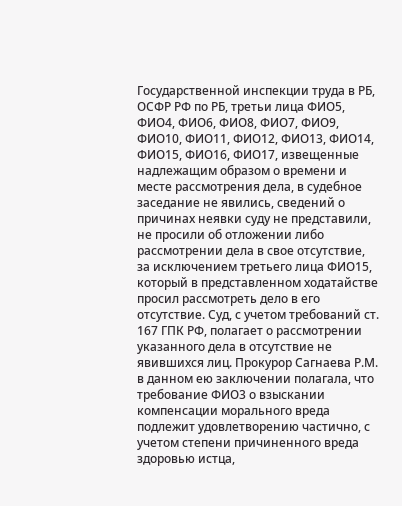Государственной инспекции труда в РБ, ОСФР РФ по РБ, третьи лица ФИО5, ФИО4, ФИО6, ФИО8, ФИО7, ФИО9, ФИО10, ФИО11, ФИО12, ФИО13, ФИО14, ФИО15, ФИО16, ФИО17, извещенные надлежащим образом о времени и месте рассмотрения дела, в судебное заседание не явились, сведений о причинах неявки суду не представили, не просили об отложении либо рассмотрении дела в свое отсутствие, за исключением третьего лица ФИО15, который в представленном ходатайстве просил рассмотреть дело в его отсутствие. Суд, с учетом требований ст. 167 ГПК РФ, полагает о рассмотрении указанного дела в отсутствие не явившихся лиц. Прокурор Сагнаева Р.М. в данном ею заключении полагала, что требование ФИО3 о взыскании компенсации морального вреда подлежит удовлетворению частично, с учетом степени причиненного вреда здоровью истца,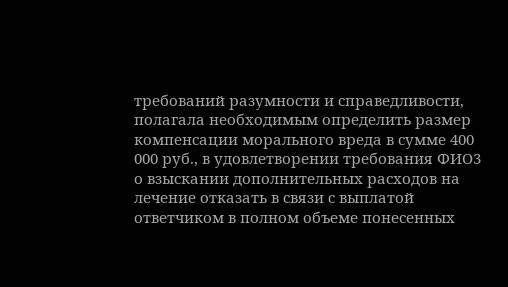требований разумности и справедливости, полагала необходимым определить размер компенсации морального вреда в сумме 400 000 руб., в удовлетворении требования ФИО3 о взыскании дополнительных расходов на лечение отказать в связи с выплатой ответчиком в полном объеме понесенных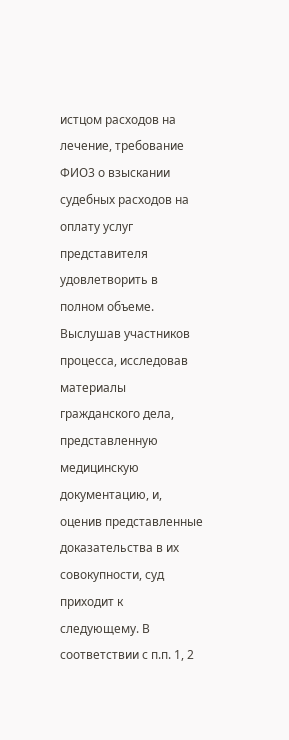истцом расходов на лечение, требование ФИО3 о взыскании судебных расходов на оплату услуг представителя удовлетворить в полном объеме. Выслушав участников процесса, исследовав материалы гражданского дела, представленную медицинскую документацию, и, оценив представленные доказательства в их совокупности, суд приходит к следующему. В соответствии с п.п. 1, 2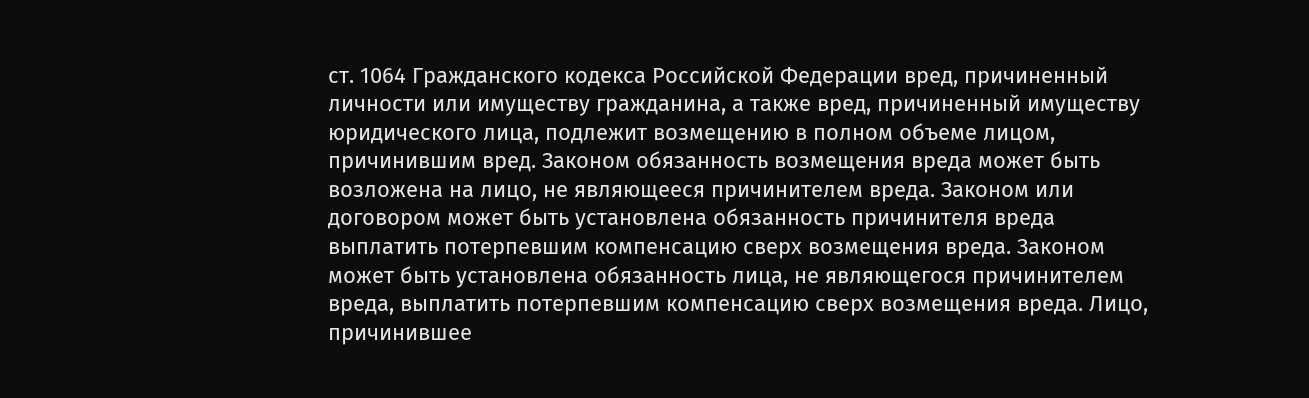ст. 1064 Гражданского кодекса Российской Федерации вред, причиненный личности или имуществу гражданина, а также вред, причиненный имуществу юридического лица, подлежит возмещению в полном объеме лицом, причинившим вред. Законом обязанность возмещения вреда может быть возложена на лицо, не являющееся причинителем вреда. Законом или договором может быть установлена обязанность причинителя вреда выплатить потерпевшим компенсацию сверх возмещения вреда. Законом может быть установлена обязанность лица, не являющегося причинителем вреда, выплатить потерпевшим компенсацию сверх возмещения вреда. Лицо, причинившее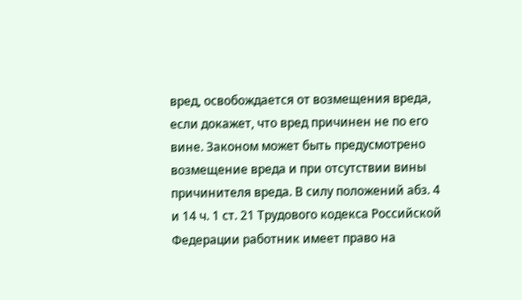вред, освобождается от возмещения вреда, если докажет, что вред причинен не по его вине. Законом может быть предусмотрено возмещение вреда и при отсутствии вины причинителя вреда. В силу положений абз. 4 и 14 ч. 1 ст. 21 Трудового кодекса Российской Федерации работник имеет право на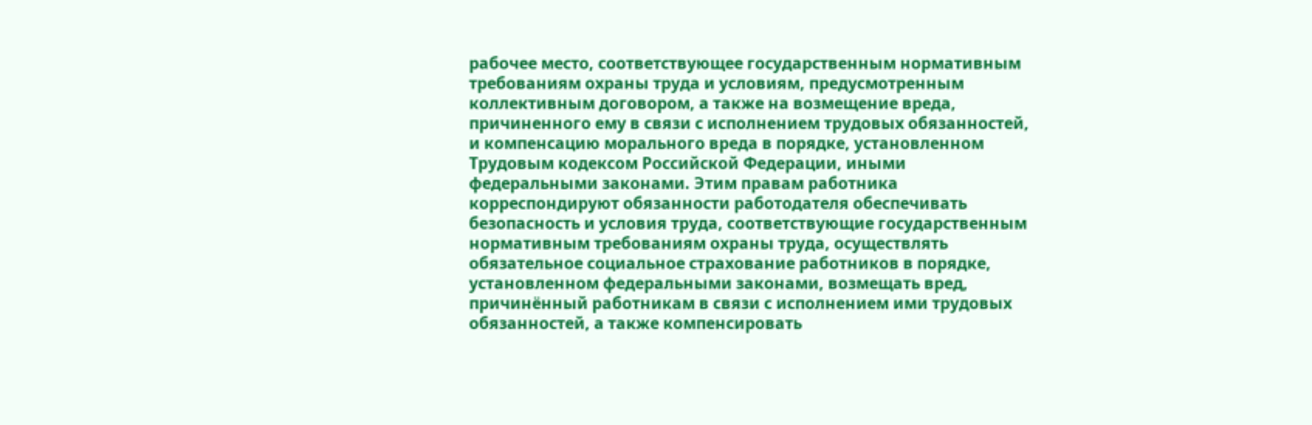рабочее место, соответствующее государственным нормативным требованиям охраны труда и условиям, предусмотренным коллективным договором, а также на возмещение вреда, причиненного ему в связи с исполнением трудовых обязанностей, и компенсацию морального вреда в порядке, установленном Трудовым кодексом Российской Федерации, иными федеральными законами. Этим правам работника корреспондируют обязанности работодателя обеспечивать безопасность и условия труда, соответствующие государственным нормативным требованиям охраны труда, осуществлять обязательное социальное страхование работников в порядке, установленном федеральными законами, возмещать вред, причинённый работникам в связи с исполнением ими трудовых обязанностей, а также компенсировать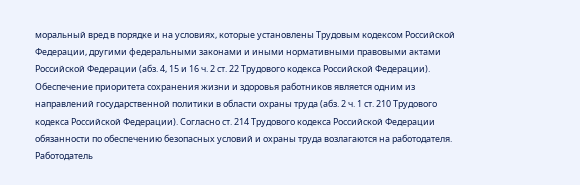моральный вред в порядке и на условиях, которые установлены Трудовым кодексом Российской Федерации, другими федеральными законами и иными нормативными правовыми актами Российской Федерации (абз. 4, 15 и 16 ч. 2 ст. 22 Трудового кодекса Российской Федерации). Обеспечение приоритета сохранения жизни и здоровья работников является одним из направлений государственной политики в области охраны труда (абз. 2 ч. 1 ст. 210 Трудового кодекса Российской Федерации). Согласно ст. 214 Трудового кодекса Российской Федерации обязанности по обеспечению безопасных условий и охраны труда возлагаются на работодателя. Работодатель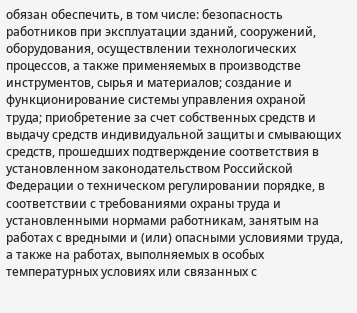обязан обеспечить, в том числе: безопасность работников при эксплуатации зданий, сооружений, оборудования, осуществлении технологических процессов, а также применяемых в производстве инструментов, сырья и материалов; создание и функционирование системы управления охраной труда; приобретение за счет собственных средств и выдачу средств индивидуальной защиты и смывающих средств, прошедших подтверждение соответствия в установленном законодательством Российской Федерации о техническом регулировании порядке, в соответствии с требованиями охраны труда и установленными нормами работникам, занятым на работах с вредными и (или) опасными условиями труда, а также на работах, выполняемых в особых температурных условиях или связанных с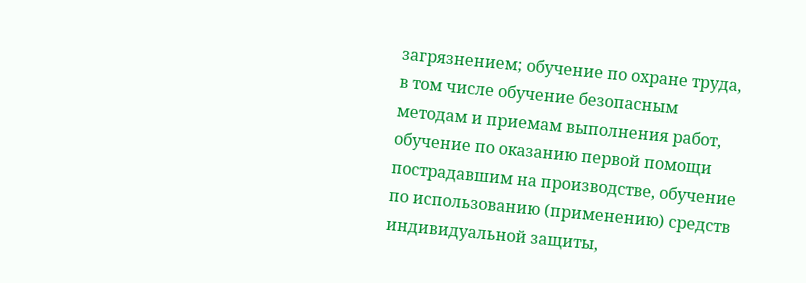загрязнением; обучение по охране труда, в том числе обучение безопасным методам и приемам выполнения работ, обучение по оказанию первой помощи пострадавшим на производстве, обучение по использованию (применению) средств индивидуальной защиты,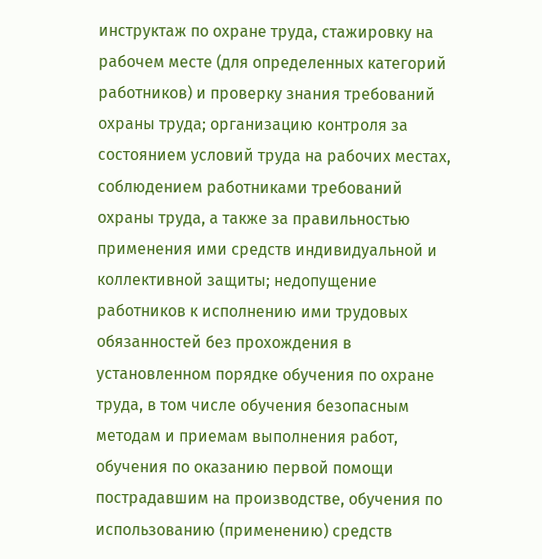инструктаж по охране труда, стажировку на рабочем месте (для определенных категорий работников) и проверку знания требований охраны труда; организацию контроля за состоянием условий труда на рабочих местах, соблюдением работниками требований охраны труда, а также за правильностью применения ими средств индивидуальной и коллективной защиты; недопущение работников к исполнению ими трудовых обязанностей без прохождения в установленном порядке обучения по охране труда, в том числе обучения безопасным методам и приемам выполнения работ, обучения по оказанию первой помощи пострадавшим на производстве, обучения по использованию (применению) средств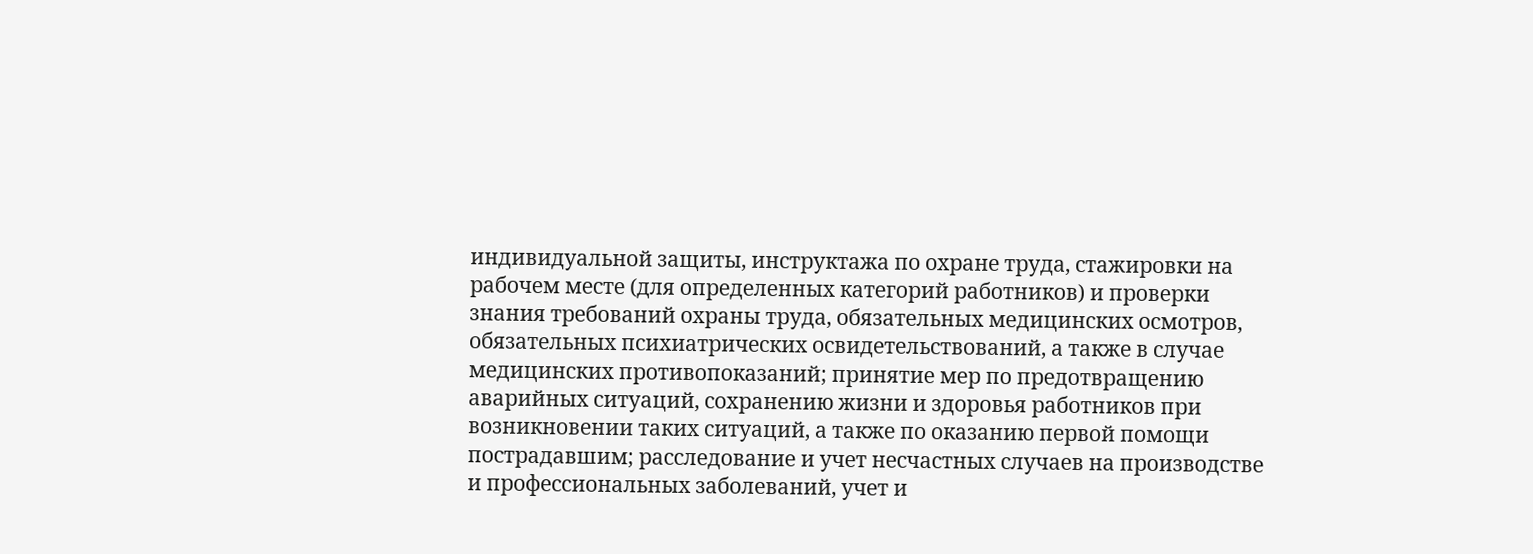индивидуальной защиты, инструктажа по охране труда, стажировки на рабочем месте (для определенных категорий работников) и проверки знания требований охраны труда, обязательных медицинских осмотров, обязательных психиатрических освидетельствований, а также в случае медицинских противопоказаний; принятие мер по предотвращению аварийных ситуаций, сохранению жизни и здоровья работников при возникновении таких ситуаций, а также по оказанию первой помощи пострадавшим; расследование и учет несчастных случаев на производстве и профессиональных заболеваний, учет и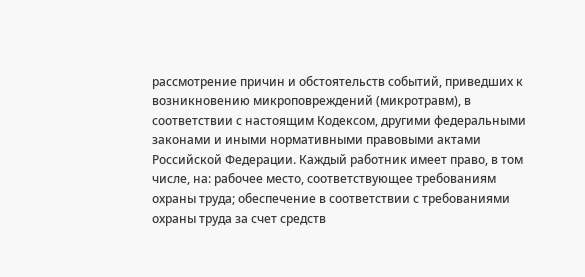рассмотрение причин и обстоятельств событий, приведших к возникновению микроповреждений (микротравм), в соответствии с настоящим Кодексом, другими федеральными законами и иными нормативными правовыми актами Российской Федерации. Каждый работник имеет право, в том числе, на: рабочее место, соответствующее требованиям охраны труда; обеспечение в соответствии с требованиями охраны труда за счет средств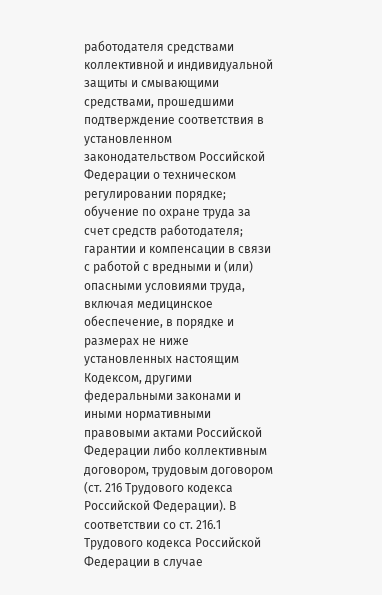работодателя средствами коллективной и индивидуальной защиты и смывающими средствами, прошедшими подтверждение соответствия в установленном законодательством Российской Федерации о техническом регулировании порядке; обучение по охране труда за счет средств работодателя; гарантии и компенсации в связи с работой с вредными и (или) опасными условиями труда, включая медицинское обеспечение, в порядке и размерах не ниже установленных настоящим Кодексом, другими федеральными законами и иными нормативными правовыми актами Российской Федерации либо коллективным договором, трудовым договором (ст. 216 Трудового кодекса Российской Федерации). В соответствии со ст. 216.1 Трудового кодекса Российской Федерации в случае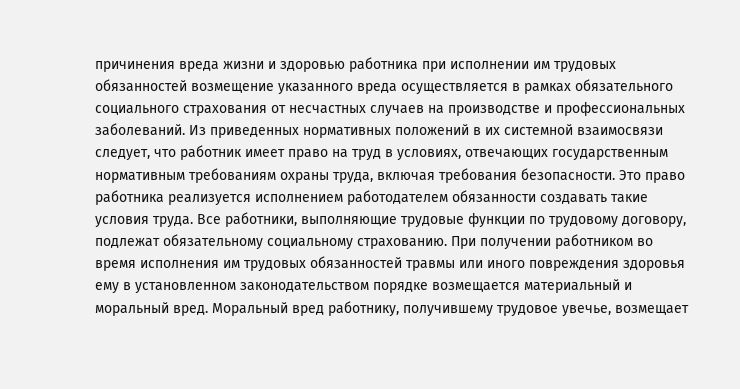причинения вреда жизни и здоровью работника при исполнении им трудовых обязанностей возмещение указанного вреда осуществляется в рамках обязательного социального страхования от несчастных случаев на производстве и профессиональных заболеваний. Из приведенных нормативных положений в их системной взаимосвязи следует, что работник имеет право на труд в условиях, отвечающих государственным нормативным требованиям охраны труда, включая требования безопасности. Это право работника реализуется исполнением работодателем обязанности создавать такие условия труда. Все работники, выполняющие трудовые функции по трудовому договору, подлежат обязательному социальному страхованию. При получении работником во время исполнения им трудовых обязанностей травмы или иного повреждения здоровья ему в установленном законодательством порядке возмещается материальный и моральный вред. Моральный вред работнику, получившему трудовое увечье, возмещает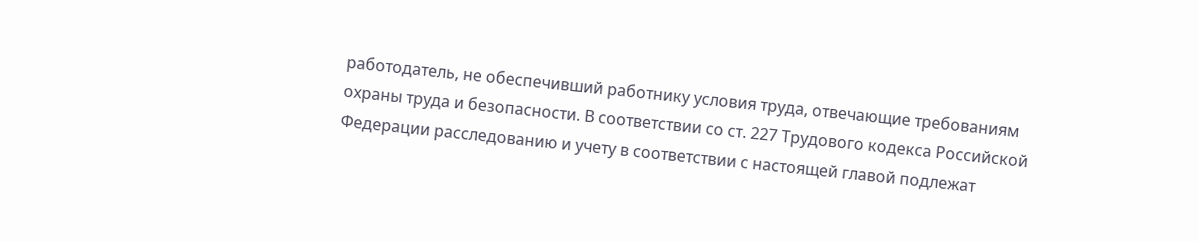работодатель, не обеспечивший работнику условия труда, отвечающие требованиям охраны труда и безопасности. В соответствии со ст. 227 Трудового кодекса Российской Федерации расследованию и учету в соответствии с настоящей главой подлежат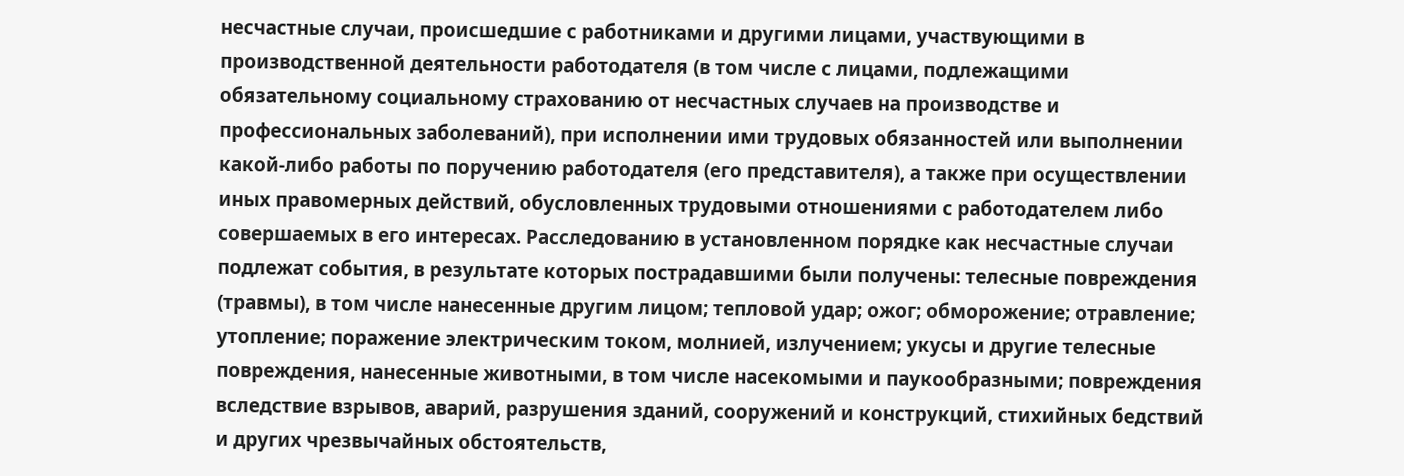несчастные случаи, происшедшие с работниками и другими лицами, участвующими в производственной деятельности работодателя (в том числе с лицами, подлежащими обязательному социальному страхованию от несчастных случаев на производстве и профессиональных заболеваний), при исполнении ими трудовых обязанностей или выполнении какой-либо работы по поручению работодателя (его представителя), а также при осуществлении иных правомерных действий, обусловленных трудовыми отношениями с работодателем либо совершаемых в его интересах. Расследованию в установленном порядке как несчастные случаи подлежат события, в результате которых пострадавшими были получены: телесные повреждения (травмы), в том числе нанесенные другим лицом; тепловой удар; ожог; обморожение; отравление; утопление; поражение электрическим током, молнией, излучением; укусы и другие телесные повреждения, нанесенные животными, в том числе насекомыми и паукообразными; повреждения вследствие взрывов, аварий, разрушения зданий, сооружений и конструкций, стихийных бедствий и других чрезвычайных обстоятельств,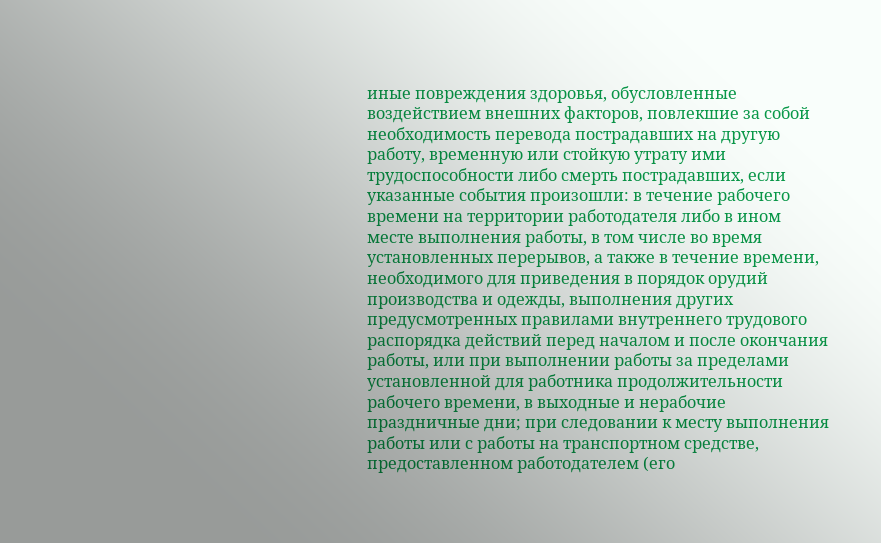иные повреждения здоровья, обусловленные воздействием внешних факторов, повлекшие за собой необходимость перевода пострадавших на другую работу, временную или стойкую утрату ими трудоспособности либо смерть пострадавших, если указанные события произошли: в течение рабочего времени на территории работодателя либо в ином месте выполнения работы, в том числе во время установленных перерывов, а также в течение времени, необходимого для приведения в порядок орудий производства и одежды, выполнения других предусмотренных правилами внутреннего трудового распорядка действий перед началом и после окончания работы, или при выполнении работы за пределами установленной для работника продолжительности рабочего времени, в выходные и нерабочие праздничные дни; при следовании к месту выполнения работы или с работы на транспортном средстве, предоставленном работодателем (его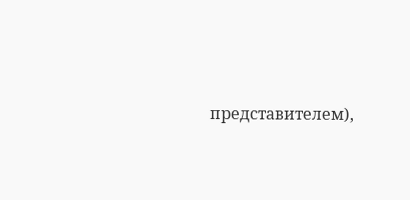представителем),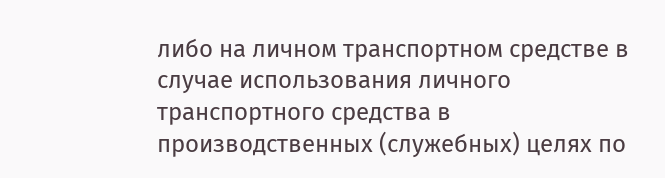либо на личном транспортном средстве в случае использования личного транспортного средства в производственных (служебных) целях по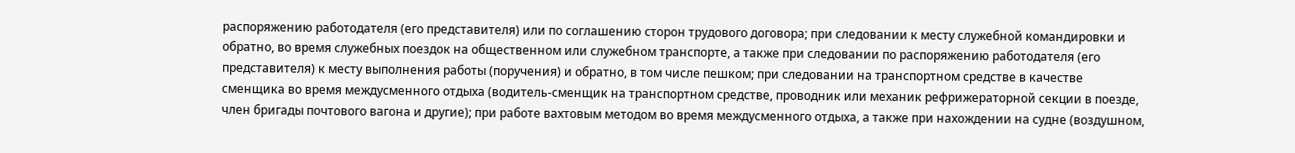распоряжению работодателя (его представителя) или по соглашению сторон трудового договора; при следовании к месту служебной командировки и обратно, во время служебных поездок на общественном или служебном транспорте, а также при следовании по распоряжению работодателя (его представителя) к месту выполнения работы (поручения) и обратно, в том числе пешком; при следовании на транспортном средстве в качестве сменщика во время междусменного отдыха (водитель-сменщик на транспортном средстве, проводник или механик рефрижераторной секции в поезде, член бригады почтового вагона и другие); при работе вахтовым методом во время междусменного отдыха, а также при нахождении на судне (воздушном,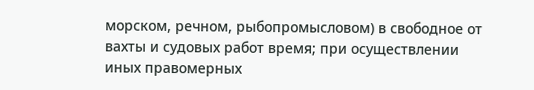морском, речном, рыбопромысловом) в свободное от вахты и судовых работ время; при осуществлении иных правомерных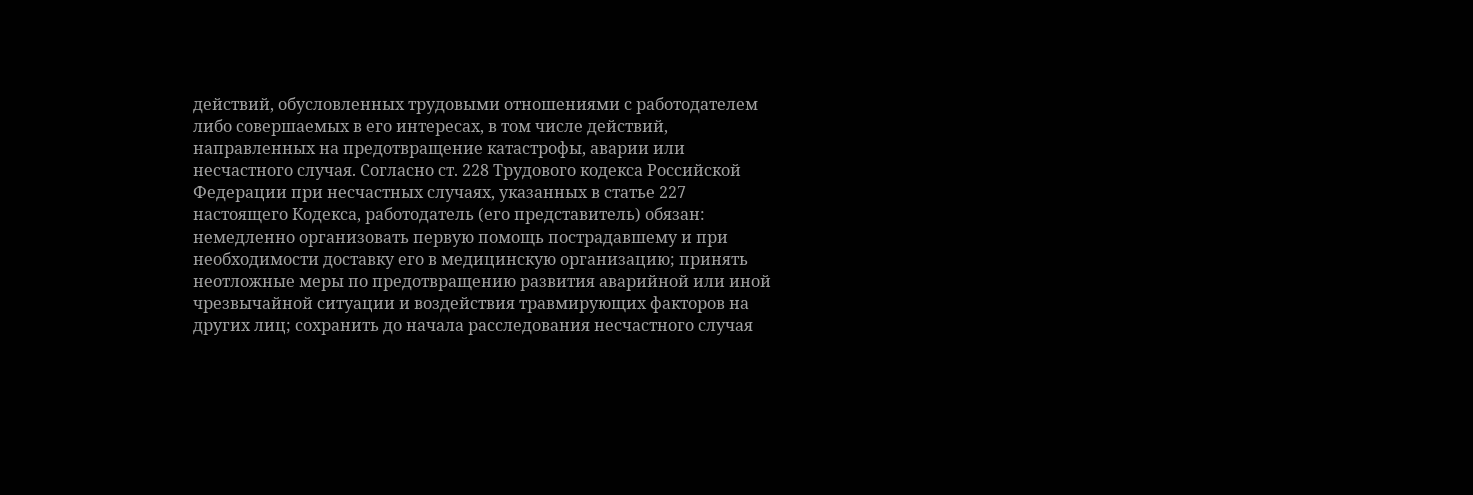действий, обусловленных трудовыми отношениями с работодателем либо совершаемых в его интересах, в том числе действий, направленных на предотвращение катастрофы, аварии или несчастного случая. Согласно ст. 228 Трудового кодекса Российской Федерации при несчастных случаях, указанных в статье 227 настоящего Кодекса, работодатель (его представитель) обязан: немедленно организовать первую помощь пострадавшему и при необходимости доставку его в медицинскую организацию; принять неотложные меры по предотвращению развития аварийной или иной чрезвычайной ситуации и воздействия травмирующих факторов на других лиц; сохранить до начала расследования несчастного случая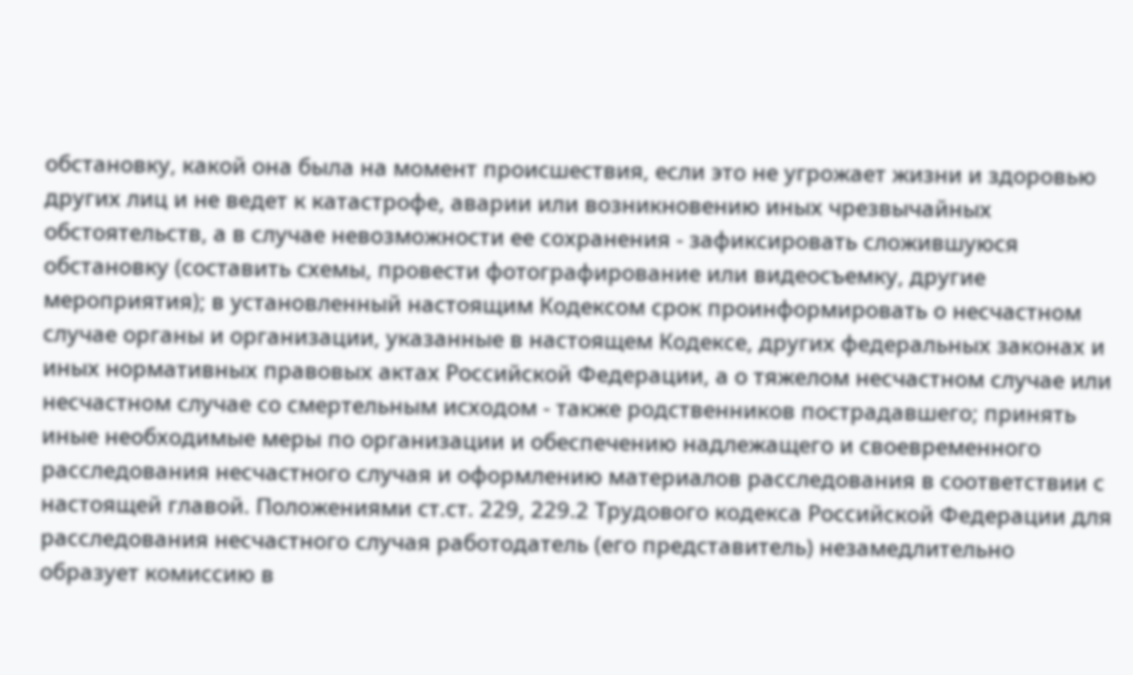обстановку, какой она была на момент происшествия, если это не угрожает жизни и здоровью других лиц и не ведет к катастрофе, аварии или возникновению иных чрезвычайных обстоятельств, а в случае невозможности ее сохранения - зафиксировать сложившуюся обстановку (составить схемы, провести фотографирование или видеосъемку, другие мероприятия); в установленный настоящим Кодексом срок проинформировать о несчастном случае органы и организации, указанные в настоящем Кодексе, других федеральных законах и иных нормативных правовых актах Российской Федерации, а о тяжелом несчастном случае или несчастном случае со смертельным исходом - также родственников пострадавшего; принять иные необходимые меры по организации и обеспечению надлежащего и своевременного расследования несчастного случая и оформлению материалов расследования в соответствии с настоящей главой. Положениями ст.ст. 229, 229.2 Трудового кодекса Российской Федерации для расследования несчастного случая работодатель (его представитель) незамедлительно образует комиссию в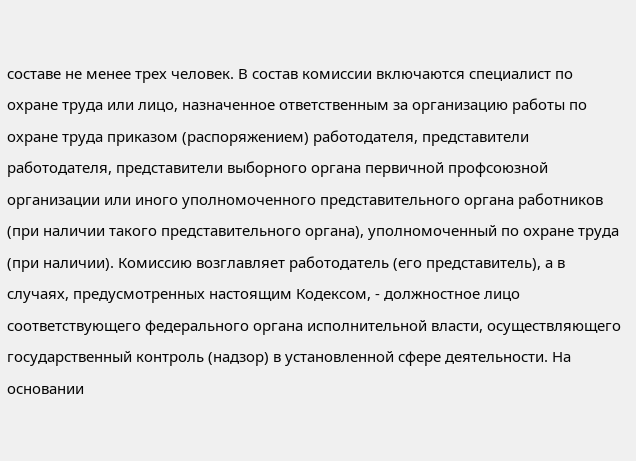составе не менее трех человек. В состав комиссии включаются специалист по охране труда или лицо, назначенное ответственным за организацию работы по охране труда приказом (распоряжением) работодателя, представители работодателя, представители выборного органа первичной профсоюзной организации или иного уполномоченного представительного органа работников (при наличии такого представительного органа), уполномоченный по охране труда (при наличии). Комиссию возглавляет работодатель (его представитель), а в случаях, предусмотренных настоящим Кодексом, - должностное лицо соответствующего федерального органа исполнительной власти, осуществляющего государственный контроль (надзор) в установленной сфере деятельности. На основании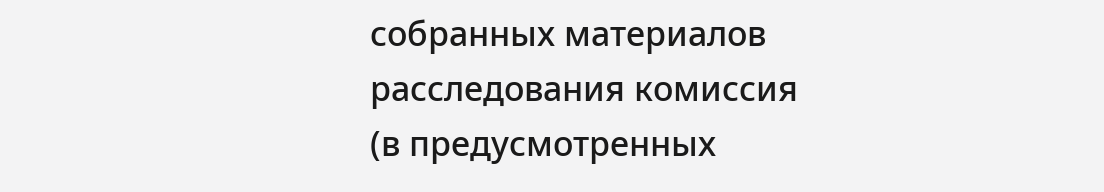собранных материалов расследования комиссия (в предусмотренных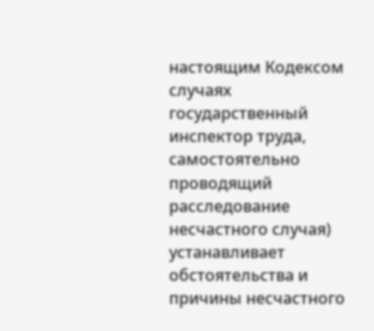настоящим Кодексом случаях государственный инспектор труда, самостоятельно проводящий расследование несчастного случая) устанавливает обстоятельства и причины несчастного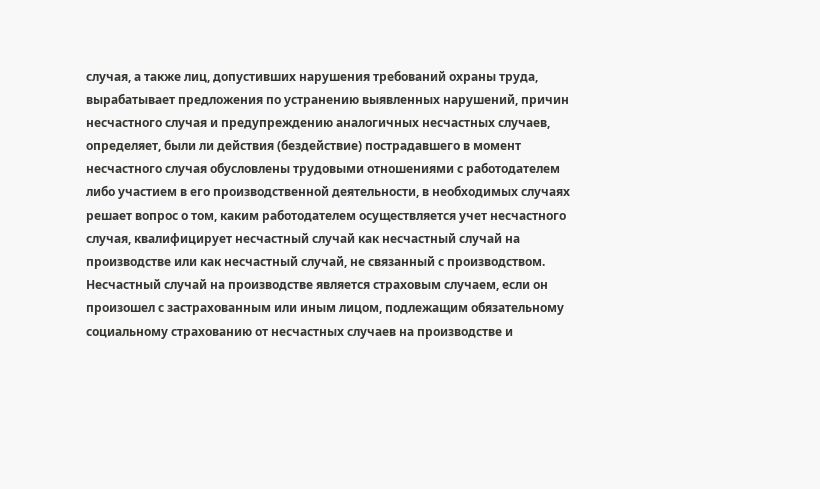случая, а также лиц, допустивших нарушения требований охраны труда, вырабатывает предложения по устранению выявленных нарушений, причин несчастного случая и предупреждению аналогичных несчастных случаев, определяет, были ли действия (бездействие) пострадавшего в момент несчастного случая обусловлены трудовыми отношениями с работодателем либо участием в его производственной деятельности, в необходимых случаях решает вопрос о том, каким работодателем осуществляется учет несчастного случая, квалифицирует несчастный случай как несчастный случай на производстве или как несчастный случай, не связанный с производством. Несчастный случай на производстве является страховым случаем, если он произошел с застрахованным или иным лицом, подлежащим обязательному социальному страхованию от несчастных случаев на производстве и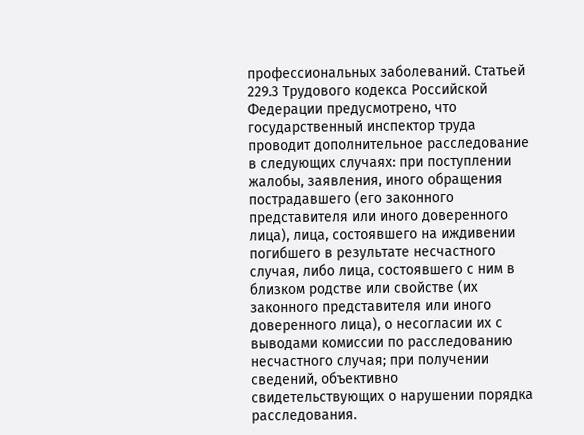профессиональных заболеваний. Статьей 229.3 Трудового кодекса Российской Федерации предусмотрено, что государственный инспектор труда проводит дополнительное расследование в следующих случаях: при поступлении жалобы, заявления, иного обращения пострадавшего (его законного представителя или иного доверенного лица), лица, состоявшего на иждивении погибшего в результате несчастного случая, либо лица, состоявшего с ним в близком родстве или свойстве (их законного представителя или иного доверенного лица), о несогласии их с выводами комиссии по расследованию несчастного случая; при получении сведений, объективно свидетельствующих о нарушении порядка расследования.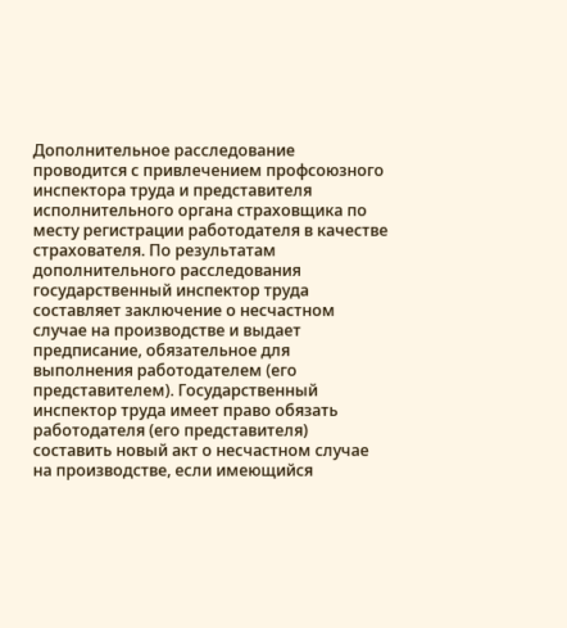Дополнительное расследование проводится с привлечением профсоюзного инспектора труда и представителя исполнительного органа страховщика по месту регистрации работодателя в качестве страхователя. По результатам дополнительного расследования государственный инспектор труда составляет заключение о несчастном случае на производстве и выдает предписание, обязательное для выполнения работодателем (его представителем). Государственный инспектор труда имеет право обязать работодателя (его представителя) составить новый акт о несчастном случае на производстве, если имеющийся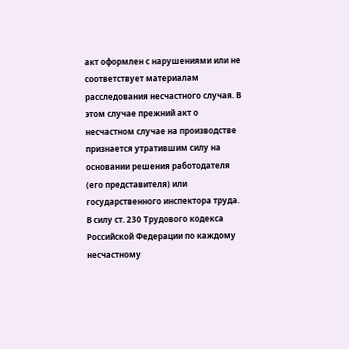акт оформлен с нарушениями или не соответствует материалам расследования несчастного случая. В этом случае прежний акт о несчастном случае на производстве признается утратившим силу на основании решения работодателя (его представителя) или государственного инспектора труда. В силу ст. 230 Трудового кодекса Российской Федерации по каждому несчастному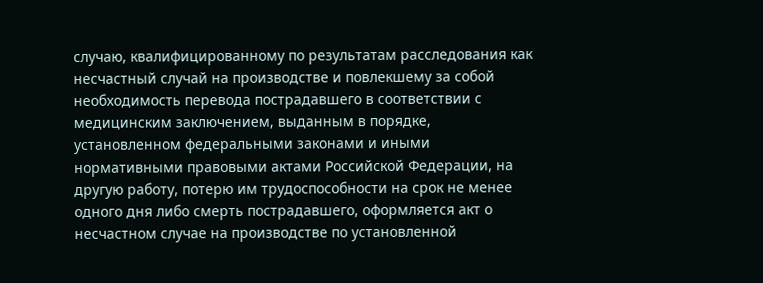случаю, квалифицированному по результатам расследования как несчастный случай на производстве и повлекшему за собой необходимость перевода пострадавшего в соответствии с медицинским заключением, выданным в порядке, установленном федеральными законами и иными нормативными правовыми актами Российской Федерации, на другую работу, потерю им трудоспособности на срок не менее одного дня либо смерть пострадавшего, оформляется акт о несчастном случае на производстве по установленной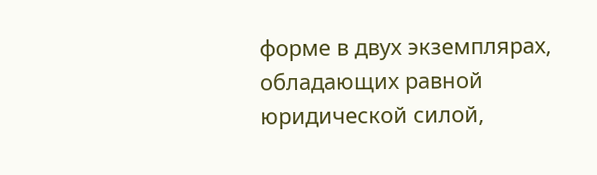форме в двух экземплярах, обладающих равной юридической силой,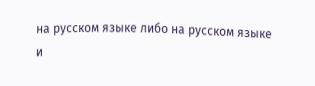на русском языке либо на русском языке и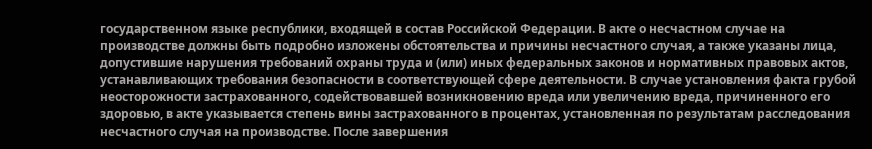государственном языке республики, входящей в состав Российской Федерации. В акте о несчастном случае на производстве должны быть подробно изложены обстоятельства и причины несчастного случая, а также указаны лица, допустившие нарушения требований охраны труда и (или) иных федеральных законов и нормативных правовых актов, устанавливающих требования безопасности в соответствующей сфере деятельности. В случае установления факта грубой неосторожности застрахованного, содействовавшей возникновению вреда или увеличению вреда, причиненного его здоровью, в акте указывается степень вины застрахованного в процентах, установленная по результатам расследования несчастного случая на производстве. После завершения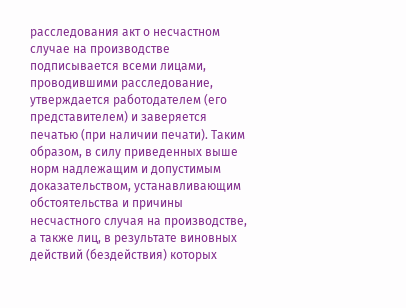расследования акт о несчастном случае на производстве подписывается всеми лицами, проводившими расследование, утверждается работодателем (его представителем) и заверяется печатью (при наличии печати). Таким образом, в силу приведенных выше норм надлежащим и допустимым доказательством, устанавливающим обстоятельства и причины несчастного случая на производстве, а также лиц, в результате виновных действий (бездействия) которых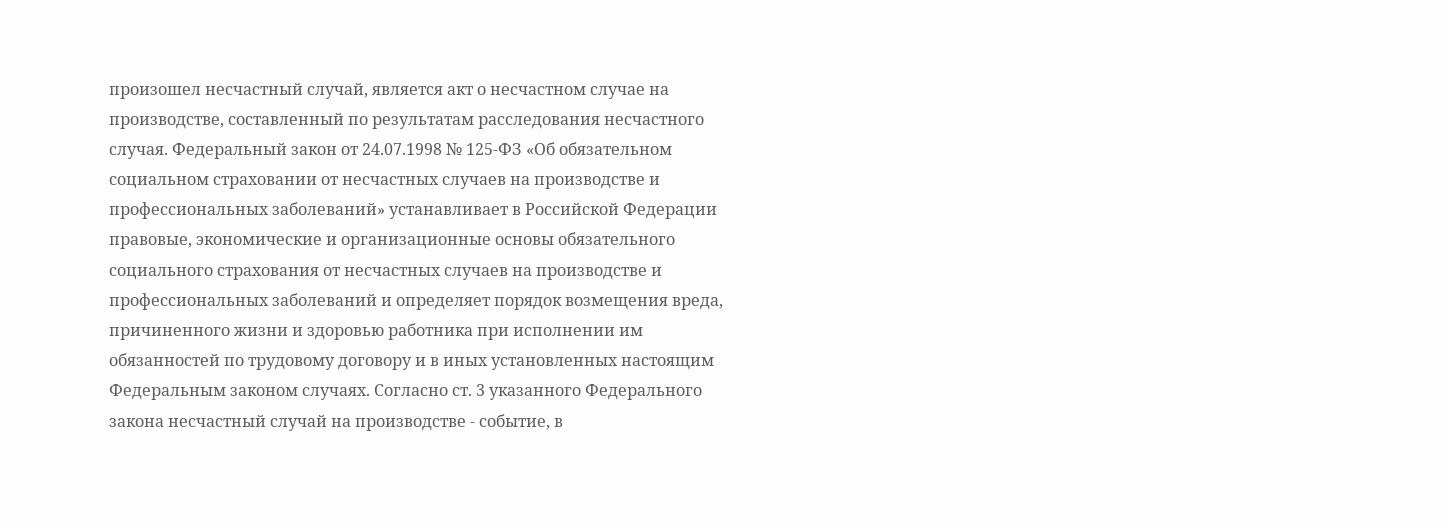произошел несчастный случай, является акт о несчастном случае на производстве, составленный по результатам расследования несчастного случая. Федеральный закон от 24.07.1998 № 125-ФЗ «Об обязательном социальном страховании от несчастных случаев на производстве и профессиональных заболеваний» устанавливает в Российской Федерации правовые, экономические и организационные основы обязательного социального страхования от несчастных случаев на производстве и профессиональных заболеваний и определяет порядок возмещения вреда, причиненного жизни и здоровью работника при исполнении им обязанностей по трудовому договору и в иных установленных настоящим Федеральным законом случаях. Согласно ст. 3 указанного Федерального закона несчастный случай на производстве - событие, в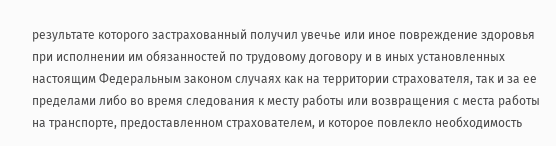результате которого застрахованный получил увечье или иное повреждение здоровья при исполнении им обязанностей по трудовому договору и в иных установленных настоящим Федеральным законом случаях как на территории страхователя, так и за ее пределами либо во время следования к месту работы или возвращения с места работы на транспорте, предоставленном страхователем, и которое повлекло необходимость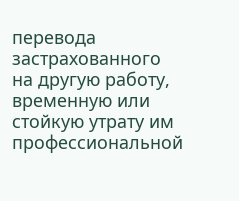перевода застрахованного на другую работу, временную или стойкую утрату им профессиональной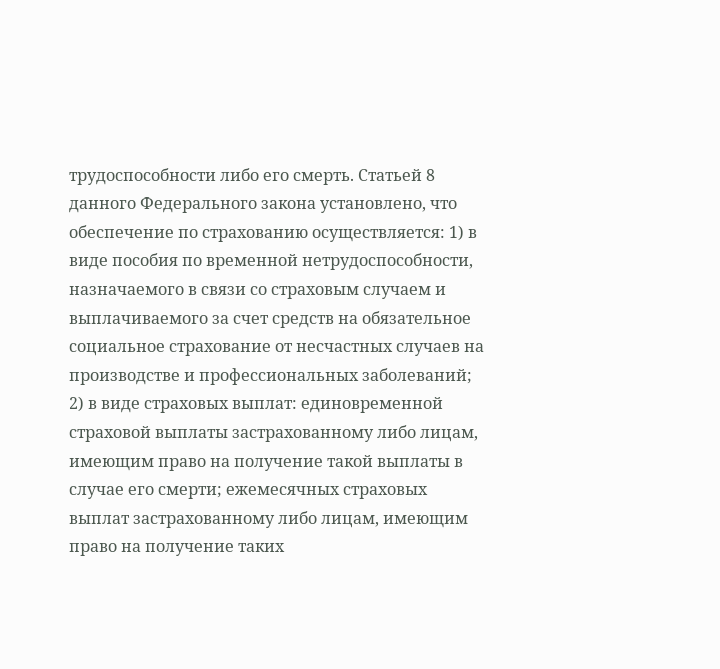трудоспособности либо его смерть. Статьей 8 данного Федерального закона установлено, что обеспечение по страхованию осуществляется: 1) в виде пособия по временной нетрудоспособности, назначаемого в связи со страховым случаем и выплачиваемого за счет средств на обязательное социальное страхование от несчастных случаев на производстве и профессиональных заболеваний; 2) в виде страховых выплат: единовременной страховой выплаты застрахованному либо лицам, имеющим право на получение такой выплаты в случае его смерти; ежемесячных страховых выплат застрахованному либо лицам, имеющим право на получение таких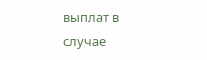выплат в случае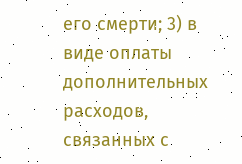его смерти; 3) в виде оплаты дополнительных расходов, связанных с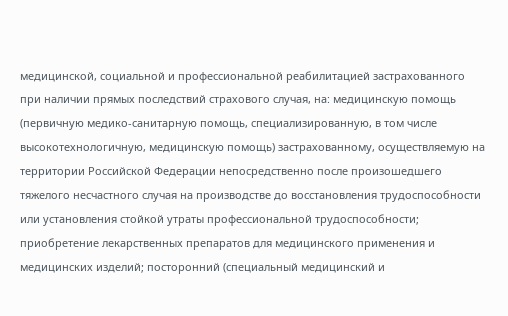медицинской, социальной и профессиональной реабилитацией застрахованного при наличии прямых последствий страхового случая, на: медицинскую помощь (первичную медико-санитарную помощь, специализированную, в том числе высокотехнологичную, медицинскую помощь) застрахованному, осуществляемую на территории Российской Федерации непосредственно после произошедшего тяжелого несчастного случая на производстве до восстановления трудоспособности или установления стойкой утраты профессиональной трудоспособности; приобретение лекарственных препаратов для медицинского применения и медицинских изделий; посторонний (специальный медицинский и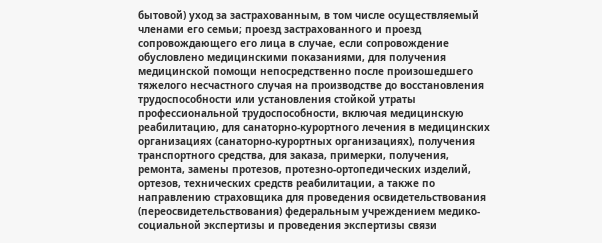бытовой) уход за застрахованным, в том числе осуществляемый членами его семьи; проезд застрахованного и проезд сопровождающего его лица в случае, если сопровождение обусловлено медицинскими показаниями, для получения медицинской помощи непосредственно после произошедшего тяжелого несчастного случая на производстве до восстановления трудоспособности или установления стойкой утраты профессиональной трудоспособности, включая медицинскую реабилитацию, для санаторно-курортного лечения в медицинских организациях (санаторно-курортных организациях), получения транспортного средства, для заказа, примерки, получения, ремонта, замены протезов, протезно-ортопедических изделий, ортезов, технических средств реабилитации, а также по направлению страховщика для проведения освидетельствования (переосвидетельствования) федеральным учреждением медико-социальной экспертизы и проведения экспертизы связи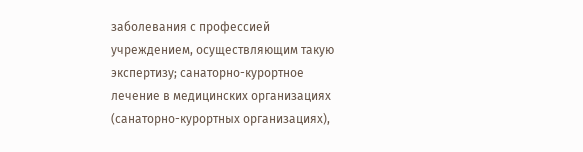заболевания с профессией учреждением, осуществляющим такую экспертизу; санаторно-курортное лечение в медицинских организациях (санаторно-курортных организациях),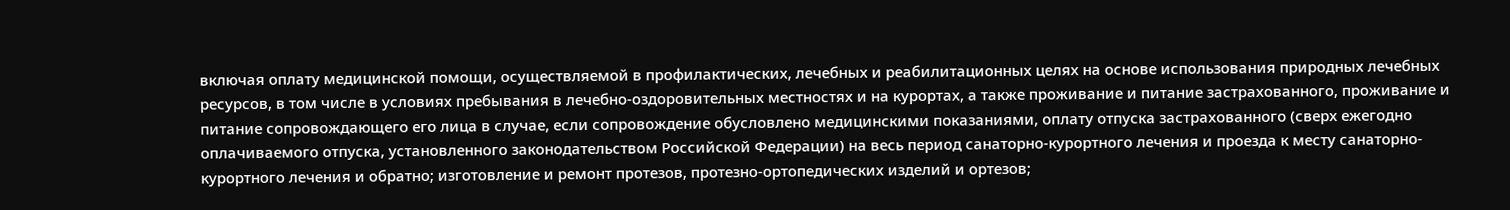включая оплату медицинской помощи, осуществляемой в профилактических, лечебных и реабилитационных целях на основе использования природных лечебных ресурсов, в том числе в условиях пребывания в лечебно-оздоровительных местностях и на курортах, а также проживание и питание застрахованного, проживание и питание сопровождающего его лица в случае, если сопровождение обусловлено медицинскими показаниями, оплату отпуска застрахованного (сверх ежегодно оплачиваемого отпуска, установленного законодательством Российской Федерации) на весь период санаторно-курортного лечения и проезда к месту санаторно-курортного лечения и обратно; изготовление и ремонт протезов, протезно-ортопедических изделий и ортезов;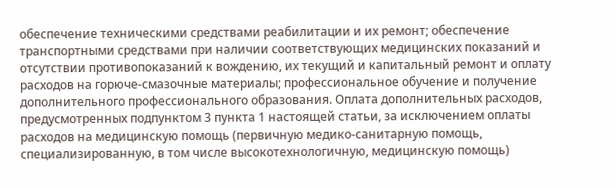обеспечение техническими средствами реабилитации и их ремонт; обеспечение транспортными средствами при наличии соответствующих медицинских показаний и отсутствии противопоказаний к вождению, их текущий и капитальный ремонт и оплату расходов на горюче-смазочные материалы; профессиональное обучение и получение дополнительного профессионального образования. Оплата дополнительных расходов, предусмотренных подпунктом 3 пункта 1 настоящей статьи, за исключением оплаты расходов на медицинскую помощь (первичную медико-санитарную помощь, специализированную, в том числе высокотехнологичную, медицинскую помощь)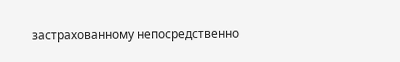застрахованному непосредственно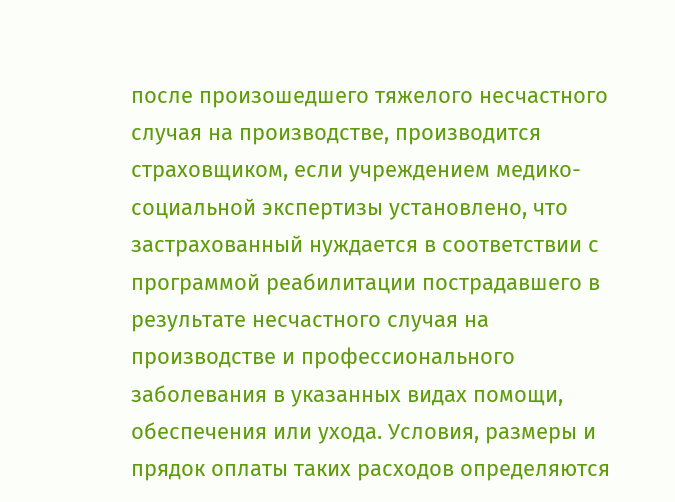после произошедшего тяжелого несчастного случая на производстве, производится страховщиком, если учреждением медико-социальной экспертизы установлено, что застрахованный нуждается в соответствии с программой реабилитации пострадавшего в результате несчастного случая на производстве и профессионального заболевания в указанных видах помощи, обеспечения или ухода. Условия, размеры и прядок оплаты таких расходов определяются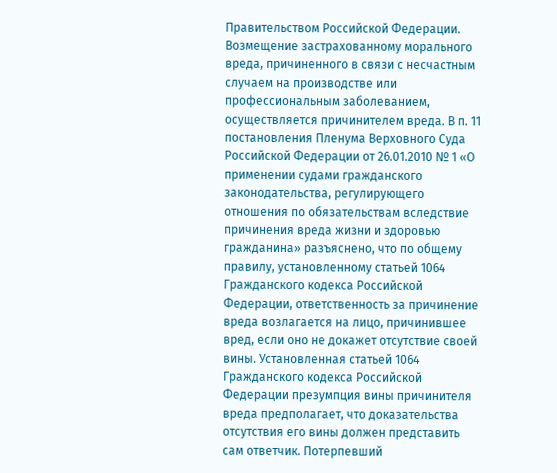Правительством Российской Федерации. Возмещение застрахованному морального вреда, причиненного в связи с несчастным случаем на производстве или профессиональным заболеванием, осуществляется причинителем вреда. В п. 11 постановления Пленума Верховного Суда Российской Федерации от 26.01.2010 № 1 «О применении судами гражданского законодательства, регулирующего отношения по обязательствам вследствие причинения вреда жизни и здоровью гражданина» разъяснено, что по общему правилу, установленному статьей 1064 Гражданского кодекса Российской Федерации, ответственность за причинение вреда возлагается на лицо, причинившее вред, если оно не докажет отсутствие своей вины. Установленная статьей 1064 Гражданского кодекса Российской Федерации презумпция вины причинителя вреда предполагает, что доказательства отсутствия его вины должен представить сам ответчик. Потерпевший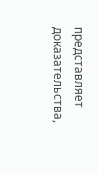представляет доказательства,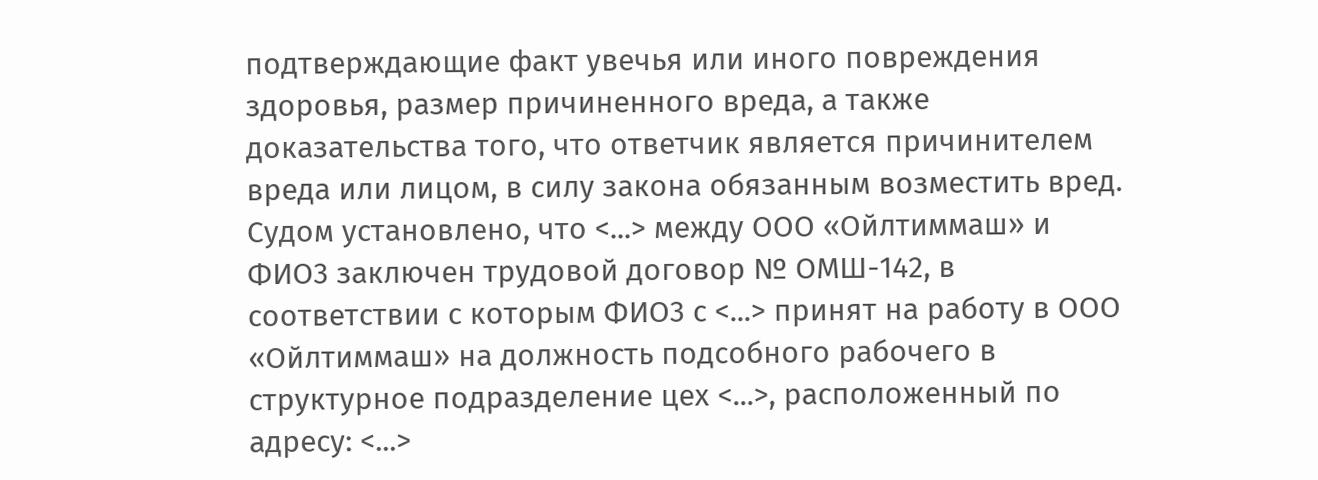подтверждающие факт увечья или иного повреждения здоровья, размер причиненного вреда, а также доказательства того, что ответчик является причинителем вреда или лицом, в силу закона обязанным возместить вред. Судом установлено, что <...> между ООО «Ойлтиммаш» и ФИО3 заключен трудовой договор № ОМШ-142, в соответствии с которым ФИО3 с <...> принят на работу в ООО «Ойлтиммаш» на должность подсобного рабочего в структурное подразделение цех <...>, расположенный по адресу: <...>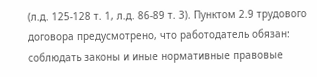(л.д. 125-128 т. 1, л.д. 86-89 т. 3). Пунктом 2.9 трудового договора предусмотрено, что работодатель обязан: соблюдать законы и иные нормативные правовые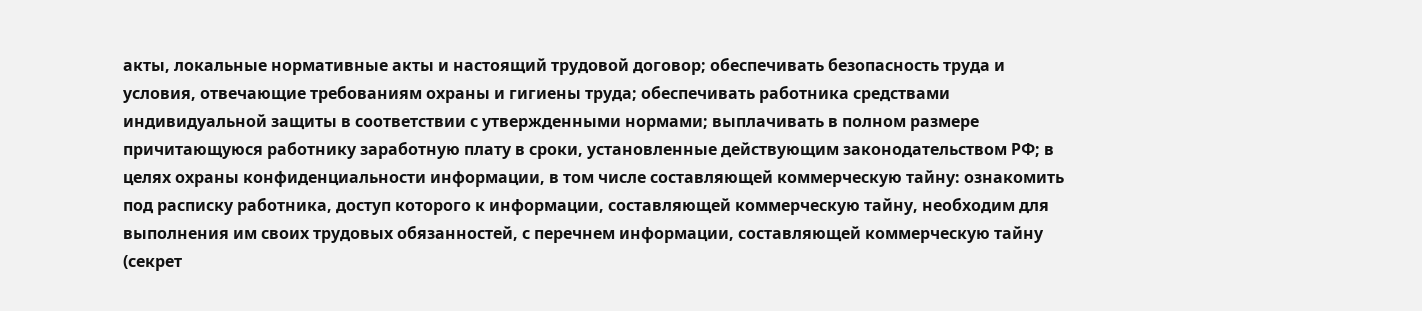акты, локальные нормативные акты и настоящий трудовой договор; обеспечивать безопасность труда и условия, отвечающие требованиям охраны и гигиены труда; обеспечивать работника средствами индивидуальной защиты в соответствии с утвержденными нормами; выплачивать в полном размере причитающуюся работнику заработную плату в сроки, установленные действующим законодательством РФ; в целях охраны конфиденциальности информации, в том числе составляющей коммерческую тайну: ознакомить под расписку работника, доступ которого к информации, составляющей коммерческую тайну, необходим для выполнения им своих трудовых обязанностей, с перечнем информации, составляющей коммерческую тайну (секрет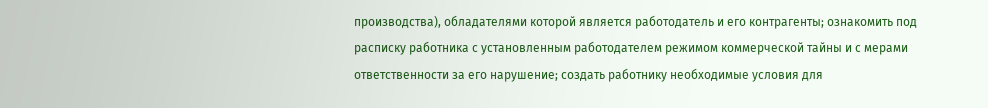производства), обладателями которой является работодатель и его контрагенты; ознакомить под расписку работника с установленным работодателем режимом коммерческой тайны и с мерами ответственности за его нарушение; создать работнику необходимые условия для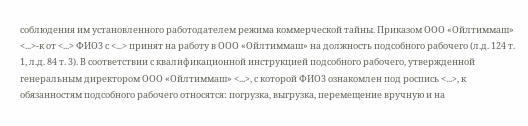соблюдения им установленного работодателем режима коммерческой тайны. Приказом ООО «Ойлтиммаш» <...>-к от <...> ФИО3 с <...> принят на работу в ООО «Ойлтиммаш» на должность подсобного рабочего (л.д. 124 т. 1, л.д. 84 т. 3). В соответствии с квалификационной инструкцией подсобного рабочего, утвержденной генеральным директором ООО «Ойлтиммаш» <...>, с которой ФИО3 ознакомлен под роспись <...>, к обязанностям подсобного рабочего относятся: погрузка, выгрузка, перемещение вручную и на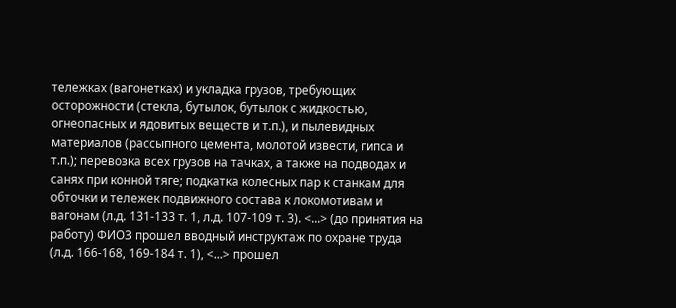тележках (вагонетках) и укладка грузов, требующих осторожности (стекла, бутылок, бутылок с жидкостью, огнеопасных и ядовитых веществ и т.п.), и пылевидных материалов (рассыпного цемента, молотой извести, гипса и т.п.); перевозка всех грузов на тачках, а также на подводах и санях при конной тяге; подкатка колесных пар к станкам для обточки и тележек подвижного состава к локомотивам и вагонам (л.д. 131-133 т. 1, л.д. 107-109 т. 3). <...> (до принятия на работу) ФИО3 прошел вводный инструктаж по охране труда (л.д. 166-168, 169-184 т. 1), <...> прошел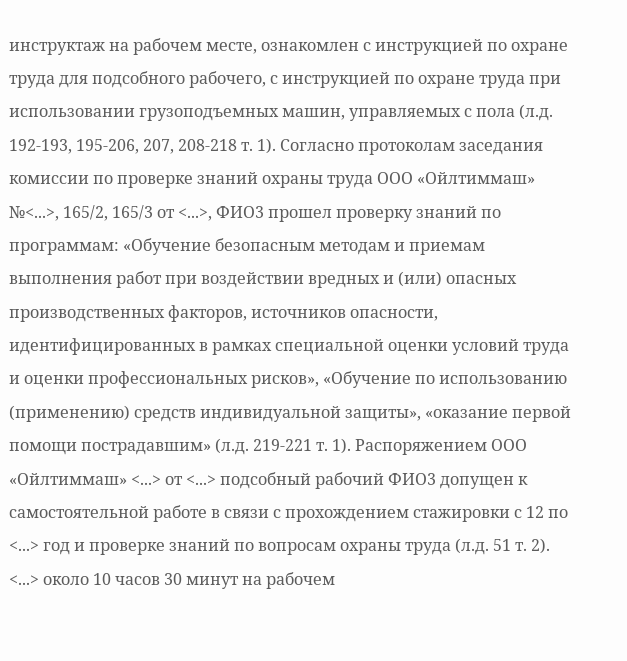инструктаж на рабочем месте, ознакомлен с инструкцией по охране труда для подсобного рабочего, с инструкцией по охране труда при использовании грузоподъемных машин, управляемых с пола (л.д. 192-193, 195-206, 207, 208-218 т. 1). Согласно протоколам заседания комиссии по проверке знаний охраны труда ООО «Ойлтиммаш» №<...>, 165/2, 165/3 от <...>, ФИО3 прошел проверку знаний по программам: «Обучение безопасным методам и приемам выполнения работ при воздействии вредных и (или) опасных производственных факторов, источников опасности, идентифицированных в рамках специальной оценки условий труда и оценки профессиональных рисков», «Обучение по использованию (применению) средств индивидуальной защиты», «оказание первой помощи пострадавшим» (л.д. 219-221 т. 1). Распоряжением ООО «Ойлтиммаш» <...> от <...> подсобный рабочий ФИО3 допущен к самостоятельной работе в связи с прохождением стажировки с 12 по <...> год и проверке знаний по вопросам охраны труда (л.д. 51 т. 2). <...> около 10 часов 30 минут на рабочем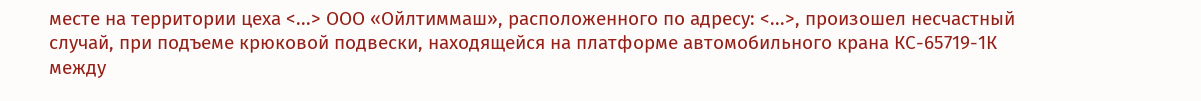месте на территории цеха <...> ООО «Ойлтиммаш», расположенного по адресу: <...>, произошел несчастный случай, при подъеме крюковой подвески, находящейся на платформе автомобильного крана КС-65719-1К между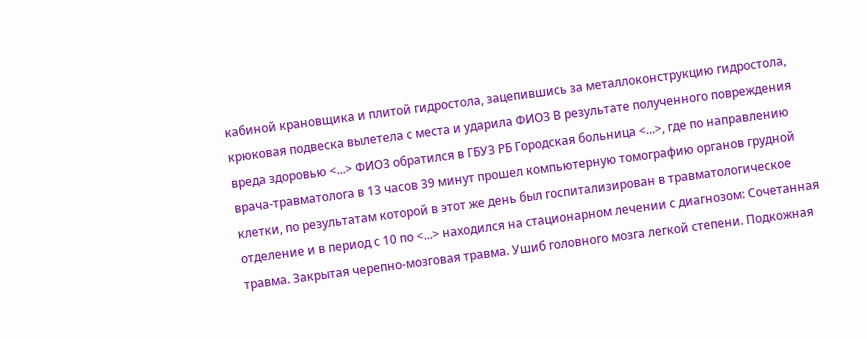кабиной крановщика и плитой гидростола, зацепившись за металлоконструкцию гидростола, крюковая подвеска вылетела с места и ударила ФИО3 В результате полученного повреждения вреда здоровью <...> ФИО3 обратился в ГБУЗ РБ Городская больница <...>, где по направлению врача-травматолога в 13 часов 39 минут прошел компьютерную томографию органов грудной клетки, по результатам которой в этот же день был госпитализирован в травматологическое отделение и в период с 10 по <...> находился на стационарном лечении с диагнозом: Сочетанная травма. Закрытая черепно-мозговая травма. Ушиб головного мозга легкой степени. Подкожная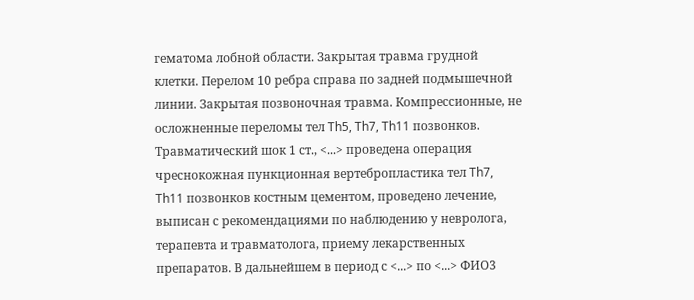гематома лобной области. Закрытая травма грудной клетки. Перелом 10 ребра справа по задней подмышечной линии. Закрытая позвоночная травма. Компрессионные, не осложненные переломы тел Th5, Th7, Th11 позвонков. Травматический шок 1 ст., <...> проведена операция чреснокожная пункционная вертебропластика тел Th7, Th11 позвонков костным цементом, проведено лечение, выписан с рекомендациями по наблюдению у невролога, терапевта и травматолога, приему лекарственных препаратов. В дальнейшем в период с <...> по <...> ФИО3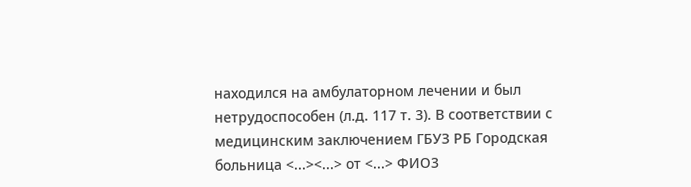находился на амбулаторном лечении и был нетрудоспособен (л.д. 117 т. 3). В соответствии с медицинским заключением ГБУЗ РБ Городская больница <...><...> от <...> ФИО3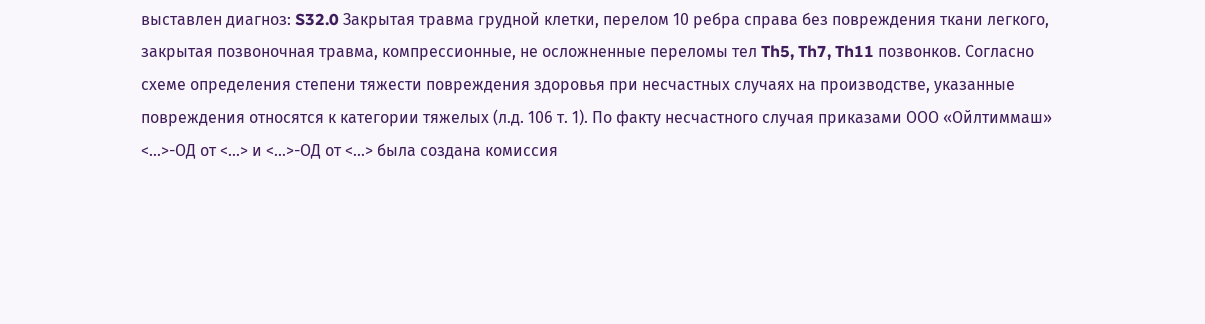выставлен диагноз: S32.0 Закрытая травма грудной клетки, перелом 10 ребра справа без повреждения ткани легкого, закрытая позвоночная травма, компрессионные, не осложненные переломы тел Th5, Th7, Th11 позвонков. Согласно схеме определения степени тяжести повреждения здоровья при несчастных случаях на производстве, указанные повреждения относятся к категории тяжелых (л.д. 106 т. 1). По факту несчастного случая приказами ООО «Ойлтиммаш» <...>-ОД от <...> и <...>-ОД от <...> была создана комиссия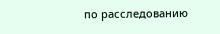по расследованию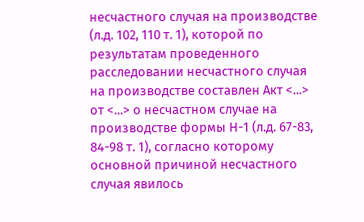несчастного случая на производстве (л.д. 102, 110 т. 1), которой по результатам проведенного расследовании несчастного случая на производстве составлен Акт <...> от <...> о несчастном случае на производстве формы Н-1 (л.д. 67-83, 84-98 т. 1), согласно которому основной причиной несчастного случая явилось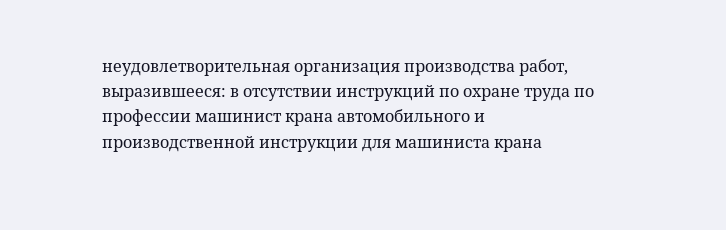неудовлетворительная организация производства работ, выразившееся: в отсутствии инструкций по охране труда по профессии машинист крана автомобильного и производственной инструкции для машиниста крана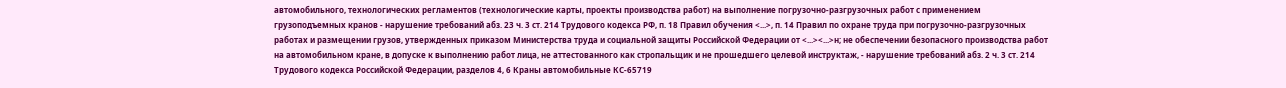автомобильного, технологических регламентов (технологические карты, проекты производства работ) на выполнение погрузочно-разгрузочных работ с применением грузоподъемных кранов - нарушение требований абз. 23 ч. 3 ст. 214 Трудового кодекса РФ, п. 18 Правил обучения <...>, п. 14 Правил по охране труда при погрузочно-разгрузочных работах и размещении грузов, утвержденных приказом Министерства труда и социальной защиты Российской Федерации от <...><...>н; не обеспечении безопасного производства работ на автомобильном кране, в допуске к выполнению работ лица, не аттестованного как стропальщик и не прошедшего целевой инструктаж, - нарушение требований абз. 2 ч. 3 ст. 214 Трудового кодекса Российской Федерации, разделов 4, 6 Краны автомобильные КС-65719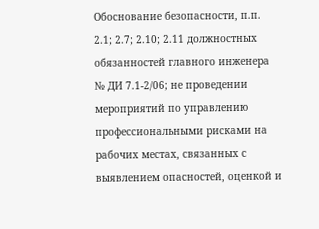Обоснование безопасности, п.п. 2.1; 2.7; 2.10; 2.11 должностных обязанностей главного инженера № ДИ 7.1-2/06; не проведении мероприятий по управлению профессиональными рисками на рабочих местах, связанных с выявлением опасностей, оценкой и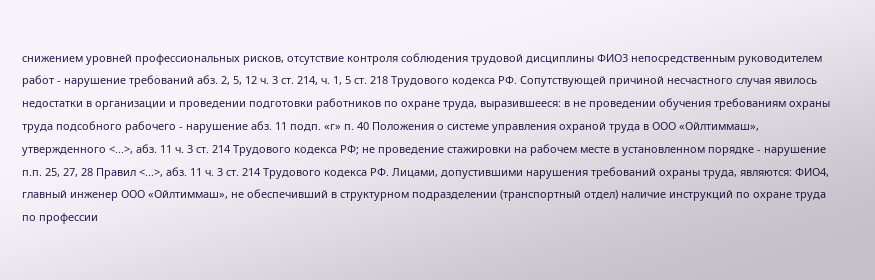снижением уровней профессиональных рисков, отсутствие контроля соблюдения трудовой дисциплины ФИО3 непосредственным руководителем работ - нарушение требований абз. 2, 5, 12 ч. 3 ст. 214, ч. 1, 5 ст. 218 Трудового кодекса РФ. Сопутствующей причиной несчастного случая явилось недостатки в организации и проведении подготовки работников по охране труда, выразившееся: в не проведении обучения требованиям охраны труда подсобного рабочего - нарушение абз. 11 подп. «г» п. 40 Положения о системе управления охраной труда в ООО «Ойлтиммаш», утвержденного <...>, абз. 11 ч. 3 ст. 214 Трудового кодекса РФ; не проведение стажировки на рабочем месте в установленном порядке - нарушение п.п. 25, 27, 28 Правил <...>, абз. 11 ч. 3 ст. 214 Трудового кодекса РФ. Лицами, допустившими нарушения требований охраны труда, являются: ФИО4, главный инженер ООО «Ойлтиммаш», не обеспечивший в структурном подразделении (транспортный отдел) наличие инструкций по охране труда по профессии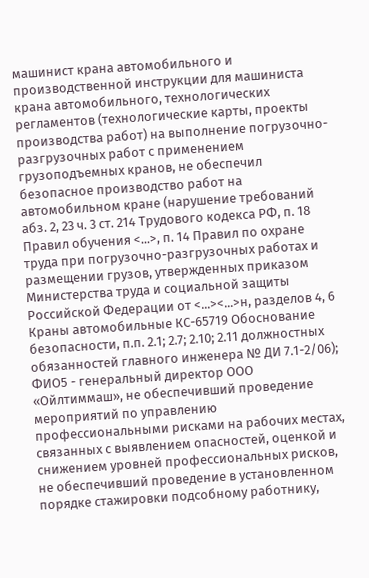машинист крана автомобильного и производственной инструкции для машиниста крана автомобильного, технологических регламентов (технологические карты, проекты производства работ) на выполнение погрузочно-разгрузочных работ с применением грузоподъемных кранов, не обеспечил безопасное производство работ на автомобильном кране (нарушение требований абз. 2, 23 ч. 3 ст. 214 Трудового кодекса РФ, п. 18 Правил обучения <...>, п. 14 Правил по охране труда при погрузочно-разгрузочных работах и размещении грузов, утвержденных приказом Министерства труда и социальной защиты Российской Федерации от <...><...>н, разделов 4, 6 Краны автомобильные КС-65719 Обоснование безопасности, п.п. 2.1; 2.7; 2.10; 2.11 должностных обязанностей главного инженера № ДИ 7.1-2/06); ФИО5 - генеральный директор ООО «Ойлтиммаш», не обеспечивший проведение мероприятий по управлению профессиональными рисками на рабочих местах, связанных с выявлением опасностей, оценкой и снижением уровней профессиональных рисков, не обеспечивший проведение в установленном порядке стажировки подсобному работнику,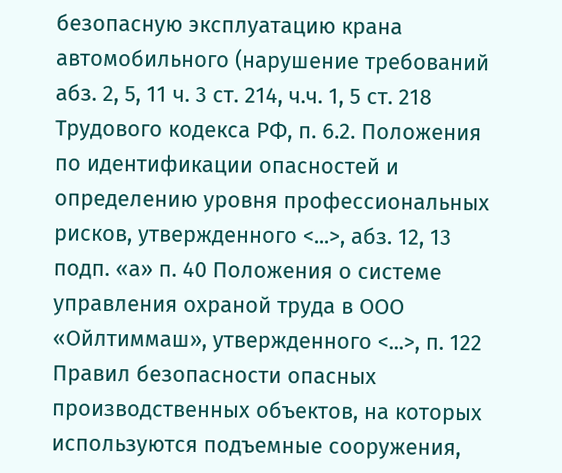безопасную эксплуатацию крана автомобильного (нарушение требований абз. 2, 5, 11 ч. 3 ст. 214, ч.ч. 1, 5 ст. 218 Трудового кодекса РФ, п. 6.2. Положения по идентификации опасностей и определению уровня профессиональных рисков, утвержденного <...>, абз. 12, 13 подп. «а» п. 40 Положения о системе управления охраной труда в ООО «Ойлтиммаш», утвержденного <...>, п. 122 Правил безопасности опасных производственных объектов, на которых используются подъемные сооружения,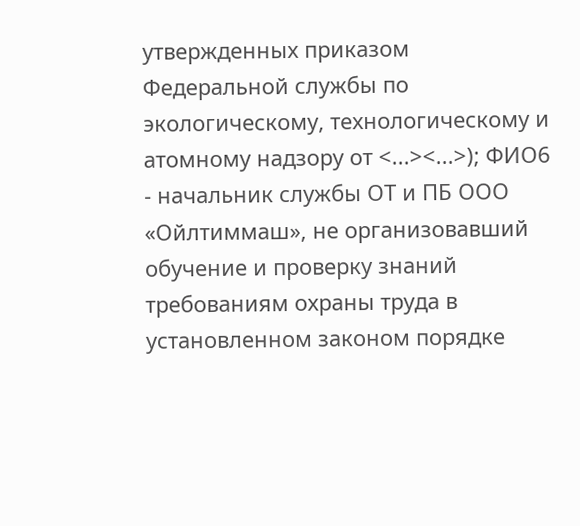утвержденных приказом Федеральной службы по экологическому, технологическому и атомному надзору от <...><...>); ФИО6 - начальник службы ОТ и ПБ ООО «Ойлтиммаш», не организовавший обучение и проверку знаний требованиям охраны труда в установленном законом порядке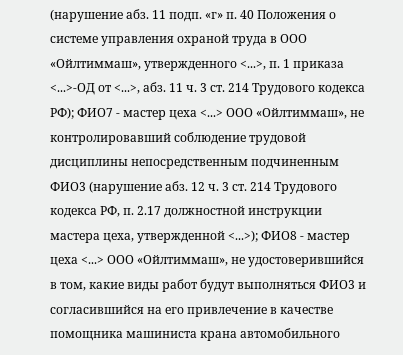(нарушение абз. 11 подп. «г» п. 40 Положения о системе управления охраной труда в ООО «Ойлтиммаш», утвержденного <...>, п. 1 приказа <...>-ОД от <...>, абз. 11 ч. 3 ст. 214 Трудового кодекса РФ); ФИО7 - мастер цеха <...> ООО «Ойлтиммаш», не контролировавший соблюдение трудовой дисциплины непосредственным подчиненным ФИО3 (нарушение абз. 12 ч. 3 ст. 214 Трудового кодекса РФ, п. 2.17 должностной инструкции мастера цеха, утвержденной <...>); ФИО8 - мастер цеха <...> ООО «Ойлтиммаш», не удостоверившийся в том, какие виды работ будут выполняться ФИО3 и согласившийся на его привлечение в качестве помощника машиниста крана автомобильного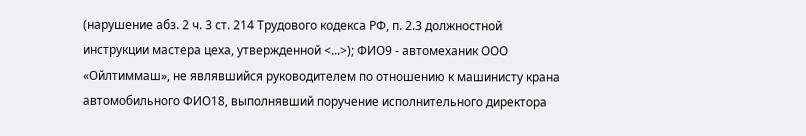(нарушение абз. 2 ч. 3 ст. 214 Трудового кодекса РФ, п. 2.3 должностной инструкции мастера цеха, утвержденной <...>); ФИО9 - автомеханик ООО «Ойлтиммаш», не являвшийся руководителем по отношению к машинисту крана автомобильного ФИО18, выполнявший поручение исполнительного директора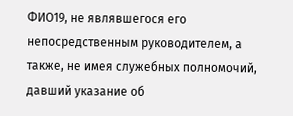ФИО19, не являвшегося его непосредственным руководителем, а также, не имея служебных полномочий, давший указание об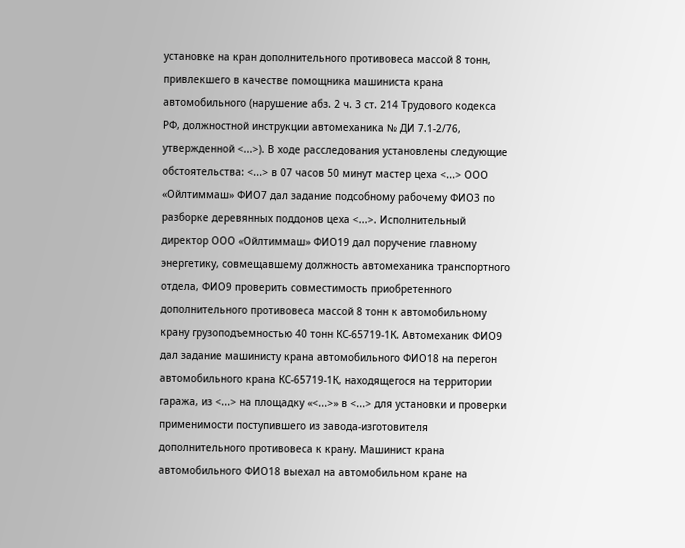установке на кран дополнительного противовеса массой 8 тонн, привлекшего в качестве помощника машиниста крана автомобильного (нарушение абз. 2 ч. 3 ст. 214 Трудового кодекса РФ, должностной инструкции автомеханика № ДИ 7.1-2/76, утвержденной <...>). В ходе расследования установлены следующие обстоятельства: <...> в 07 часов 50 минут мастер цеха <...> ООО «Ойлтиммаш» ФИО7 дал задание подсобному рабочему ФИО3 по разборке деревянных поддонов цеха <...>. Исполнительный директор ООО «Ойлтиммаш» ФИО19 дал поручение главному энергетику, совмещавшему должность автомеханика транспортного отдела, ФИО9 проверить совместимость приобретенного дополнительного противовеса массой 8 тонн к автомобильному крану грузоподъемностью 40 тонн КС-65719-1К. Автомеханик ФИО9 дал задание машинисту крана автомобильного ФИО18 на перегон автомобильного крана КС-65719-1К, находящегося на территории гаража, из <...> на площадку «<...>» в <...> для установки и проверки применимости поступившего из завода-изготовителя дополнительного противовеса к крану. Машинист крана автомобильного ФИО18 выехал на автомобильном кране на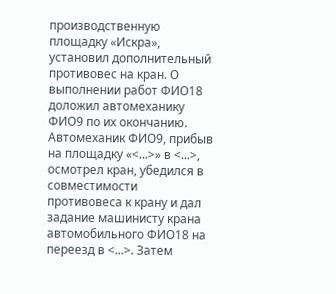производственную площадку «Искра», установил дополнительный противовес на кран. О выполнении работ ФИО18 доложил автомеханику ФИО9 по их окончанию. Автомеханик ФИО9, прибыв на площадку «<...>» в <...>, осмотрел кран, убедился в совместимости противовеса к крану и дал задание машинисту крана автомобильного ФИО18 на переезд в <...>. Затем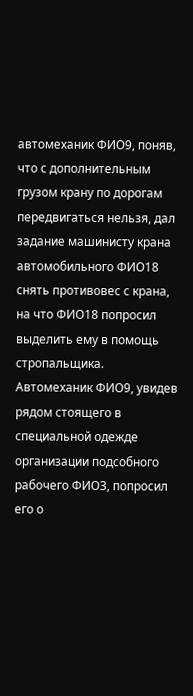автомеханик ФИО9, поняв, что с дополнительным грузом крану по дорогам передвигаться нельзя, дал задание машинисту крана автомобильного ФИО18 снять противовес с крана, на что ФИО18 попросил выделить ему в помощь стропальщика. Автомеханик ФИО9, увидев рядом стоящего в специальной одежде организации подсобного рабочего ФИО3, попросил его о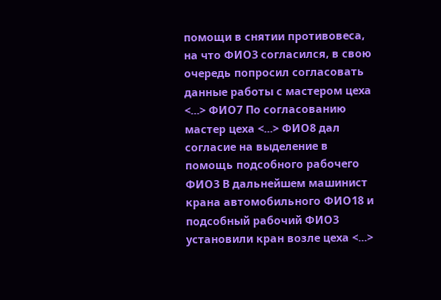помощи в снятии противовеса, на что ФИО3 согласился, в свою очередь попросил согласовать данные работы с мастером цеха <...> ФИО7 По согласованию мастер цеха <...> ФИО8 дал согласие на выделение в помощь подсобного рабочего ФИО3 В дальнейшем машинист крана автомобильного ФИО18 и подсобный рабочий ФИО3 установили кран возле цеха <...>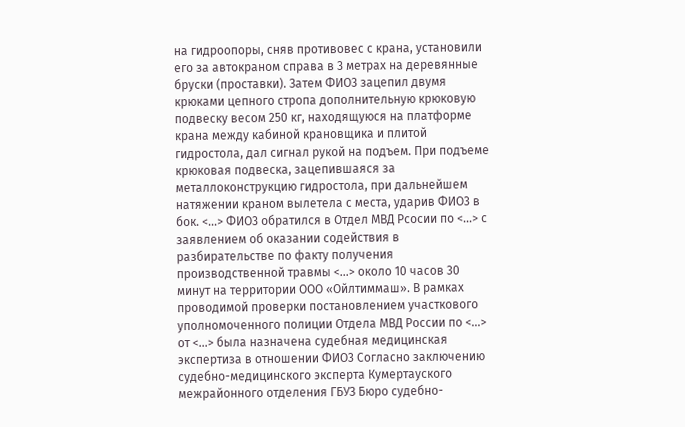на гидроопоры, сняв противовес с крана, установили его за автокраном справа в 3 метрах на деревянные бруски (проставки). Затем ФИО3 зацепил двумя крюками цепного стропа дополнительную крюковую подвеску весом 250 кг, находящуюся на платформе крана между кабиной крановщика и плитой гидростола, дал сигнал рукой на подъем. При подъеме крюковая подвеска, зацепившаяся за металлоконструкцию гидростола, при дальнейшем натяжении краном вылетела с места, ударив ФИО3 в бок. <...> ФИО3 обратился в Отдел МВД Рсосии по <...> с заявлением об оказании содействия в разбирательстве по факту получения производственной травмы <...> около 10 часов 30 минут на территории ООО «Ойлтиммаш». В рамках проводимой проверки постановлением участкового уполномоченного полиции Отдела МВД России по <...> от <...> была назначена судебная медицинская экспертиза в отношении ФИО3 Согласно заключению судебно-медицинского эксперта Кумертауского межрайонного отделения ГБУЗ Бюро судебно-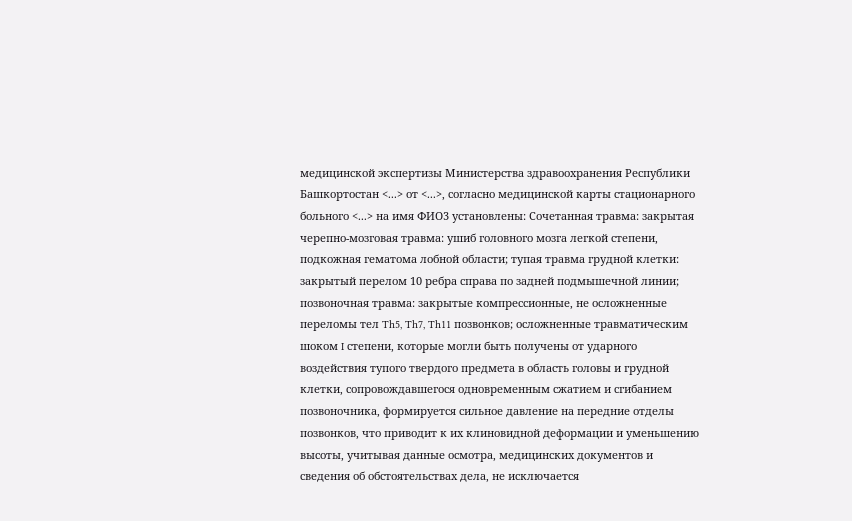медицинской экспертизы Министерства здравоохранения Республики Башкортостан <...> от <...>, согласно медицинской карты стационарного больного <...> на имя ФИО3 установлены: Сочетанная травма: закрытая черепно-мозговая травма: ушиб головного мозга легкой степени, подкожная гематома лобной области; тупая травма грудной клетки: закрытый перелом 10 ребра справа по задней подмышечной линии; позвоночная травма: закрытые компрессионные, не осложненные переломы тел Th5, Th7, Th11 позвонков; осложненные травматическим шоком I степени, которые могли быть получены от ударного воздействия тупого твердого предмета в область головы и грудной клетки, сопровождавшегося одновременным сжатием и сгибанием позвоночника, формируется сильное давление на передние отделы позвонков, что приводит к их клиновидной деформации и уменьшению высоты, учитывая данные осмотра, медицинских документов и сведения об обстоятельствах дела, не исключается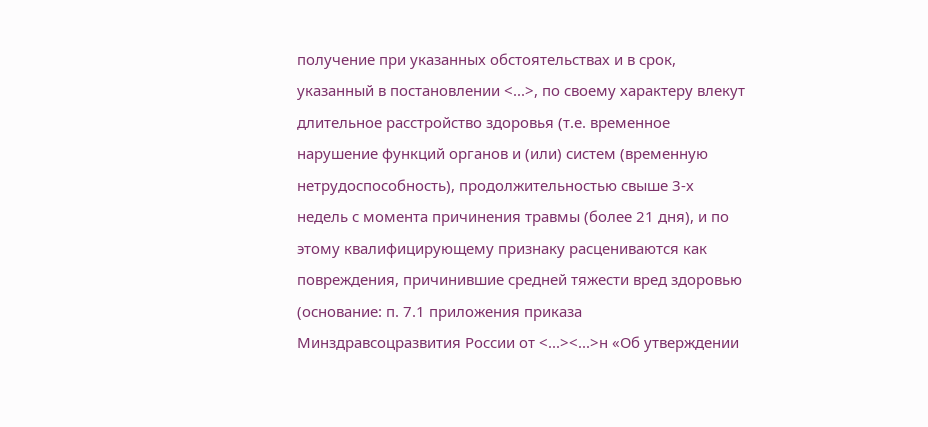получение при указанных обстоятельствах и в срок, указанный в постановлении <...>, по своему характеру влекут длительное расстройство здоровья (т.е. временное нарушение функций органов и (или) систем (временную нетрудоспособность), продолжительностью свыше 3-х недель с момента причинения травмы (более 21 дня), и по этому квалифицирующему признаку расцениваются как повреждения, причинившие средней тяжести вред здоровью (основание: п. 7.1 приложения приказа Минздравсоцразвития России от <...><...>н «Об утверждении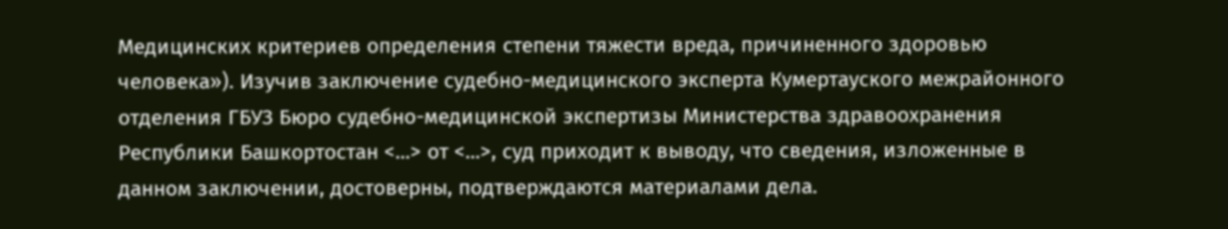Медицинских критериев определения степени тяжести вреда, причиненного здоровью человека»). Изучив заключение судебно-медицинского эксперта Кумертауского межрайонного отделения ГБУЗ Бюро судебно-медицинской экспертизы Министерства здравоохранения Республики Башкортостан <...> от <...>, суд приходит к выводу, что сведения, изложенные в данном заключении, достоверны, подтверждаются материалами дела.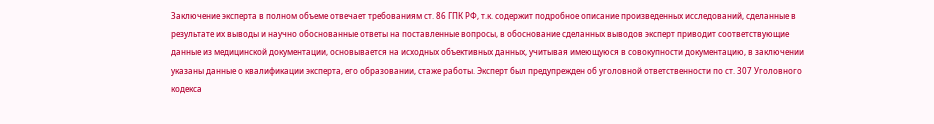Заключение эксперта в полном объеме отвечает требованиям ст. 86 ГПК РФ, т.к. содержит подробное описание произведенных исследований, сделанные в результате их выводы и научно обоснованные ответы на поставленные вопросы, в обоснование сделанных выводов эксперт приводит соответствующие данные из медицинской документации, основывается на исходных объективных данных, учитывая имеющуюся в совокупности документацию, в заключении указаны данные о квалификации эксперта, его образовании, стаже работы. Эксперт был предупрежден об уголовной ответственности по ст. 307 Уголовного кодекса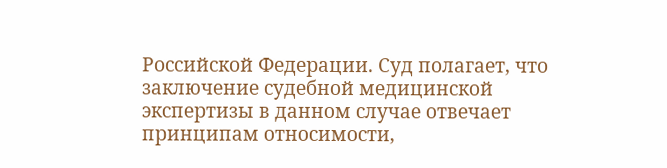Российской Федерации. Суд полагает, что заключение судебной медицинской экспертизы в данном случае отвечает принципам относимости,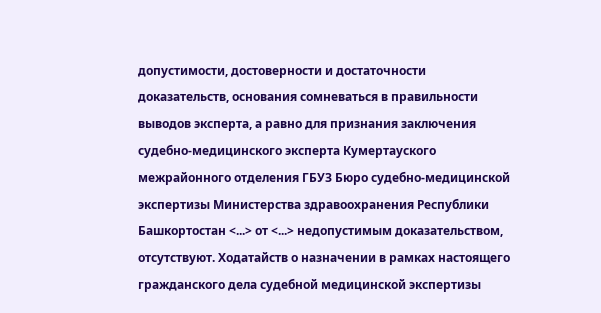допустимости, достоверности и достаточности доказательств, основания сомневаться в правильности выводов эксперта, а равно для признания заключения судебно-медицинского эксперта Кумертауского межрайонного отделения ГБУЗ Бюро судебно-медицинской экспертизы Министерства здравоохранения Республики Башкортостан <...> от <...> недопустимым доказательством, отсутствуют. Ходатайств о назначении в рамках настоящего гражданского дела судебной медицинской экспертизы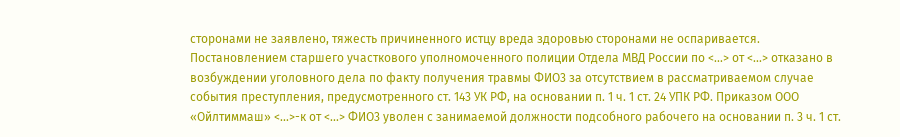сторонами не заявлено, тяжесть причиненного истцу вреда здоровью сторонами не оспаривается. Постановлением старшего участкового уполномоченного полиции Отдела МВД России по <...> от <...> отказано в возбуждении уголовного дела по факту получения травмы ФИО3 за отсутствием в рассматриваемом случае события преступления, предусмотренного ст. 143 УК РФ, на основании п. 1 ч. 1 ст. 24 УПК РФ. Приказом ООО «Ойлтиммаш» <...>-к от <...> ФИО3 уволен с занимаемой должности подсобного рабочего на основании п. 3 ч. 1 ст.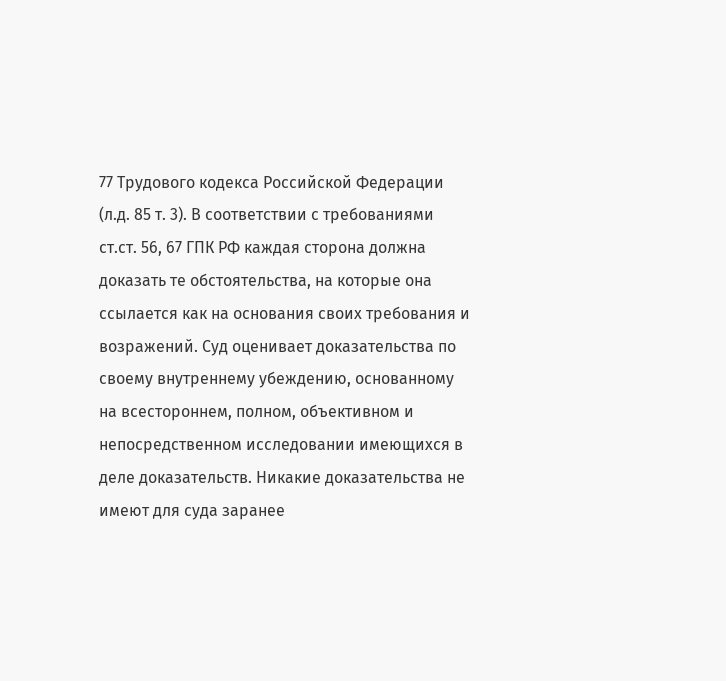77 Трудового кодекса Российской Федерации (л.д. 85 т. 3). В соответствии с требованиями ст.ст. 56, 67 ГПК РФ каждая сторона должна доказать те обстоятельства, на которые она ссылается как на основания своих требования и возражений. Суд оценивает доказательства по своему внутреннему убеждению, основанному на всестороннем, полном, объективном и непосредственном исследовании имеющихся в деле доказательств. Никакие доказательства не имеют для суда заранее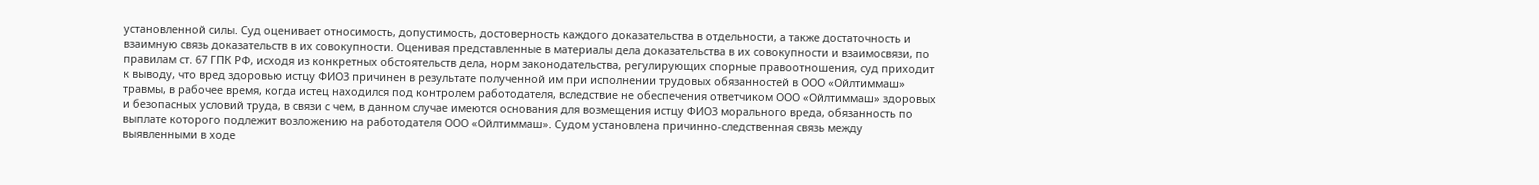установленной силы. Суд оценивает относимость, допустимость, достоверность каждого доказательства в отдельности, а также достаточность и взаимную связь доказательств в их совокупности. Оценивая представленные в материалы дела доказательства в их совокупности и взаимосвязи, по правилам ст. 67 ГПК РФ, исходя из конкретных обстоятельств дела, норм законодательства, регулирующих спорные правоотношения, суд приходит к выводу, что вред здоровью истцу ФИО3 причинен в результате полученной им при исполнении трудовых обязанностей в ООО «Ойлтиммаш» травмы, в рабочее время, когда истец находился под контролем работодателя, вследствие не обеспечения ответчиком ООО «Ойлтиммаш» здоровых и безопасных условий труда, в связи с чем, в данном случае имеются основания для возмещения истцу ФИО3 морального вреда, обязанность по выплате которого подлежит возложению на работодателя ООО «Ойлтиммаш». Судом установлена причинно-следственная связь между выявленными в ходе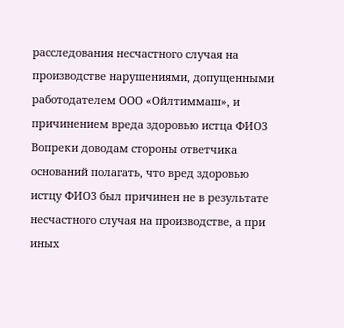расследования несчастного случая на производстве нарушениями, допущенными работодателем ООО «Ойлтиммаш», и причинением вреда здоровью истца ФИО3 Вопреки доводам стороны ответчика оснований полагать, что вред здоровью истцу ФИО3 был причинен не в результате несчастного случая на производстве, а при иных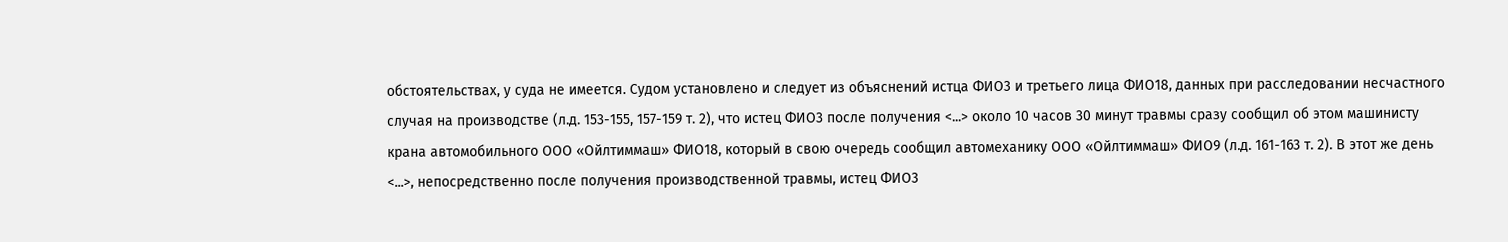обстоятельствах, у суда не имеется. Судом установлено и следует из объяснений истца ФИО3 и третьего лица ФИО18, данных при расследовании несчастного случая на производстве (л.д. 153-155, 157-159 т. 2), что истец ФИО3 после получения <...> около 10 часов 30 минут травмы сразу сообщил об этом машинисту крана автомобильного ООО «Ойлтиммаш» ФИО18, который в свою очередь сообщил автомеханику ООО «Ойлтиммаш» ФИО9 (л.д. 161-163 т. 2). В этот же день <...>, непосредственно после получения производственной травмы, истец ФИО3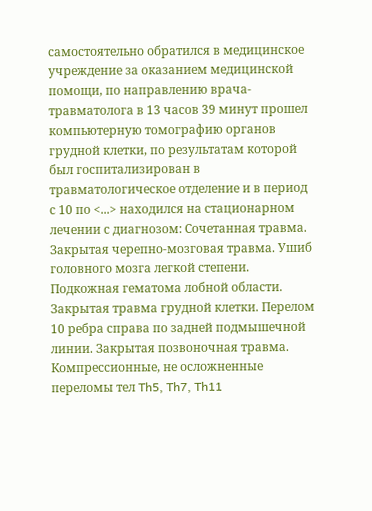самостоятельно обратился в медицинское учреждение за оказанием медицинской помощи, по направлению врача-травматолога в 13 часов 39 минут прошел компьютерную томографию органов грудной клетки, по результатам которой был госпитализирован в травматологическое отделение и в период с 10 по <...> находился на стационарном лечении с диагнозом: Сочетанная травма. Закрытая черепно-мозговая травма. Ушиб головного мозга легкой степени. Подкожная гематома лобной области. Закрытая травма грудной клетки. Перелом 10 ребра справа по задней подмышечной линии. Закрытая позвоночная травма. Компрессионные, не осложненные переломы тел Th5, Th7, Th11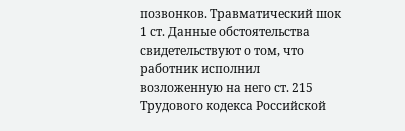позвонков. Травматический шок 1 ст. Данные обстоятельства свидетельствуют о том, что работник исполнил возложенную на него ст. 215 Трудового кодекса Российской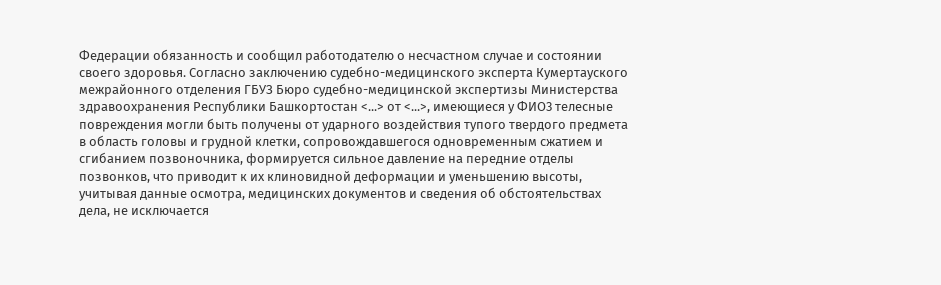Федерации обязанность и сообщил работодателю о несчастном случае и состоянии своего здоровья. Согласно заключению судебно-медицинского эксперта Кумертауского межрайонного отделения ГБУЗ Бюро судебно-медицинской экспертизы Министерства здравоохранения Республики Башкортостан <...> от <...>, имеющиеся у ФИО3 телесные повреждения могли быть получены от ударного воздействия тупого твердого предмета в область головы и грудной клетки, сопровождавшегося одновременным сжатием и сгибанием позвоночника, формируется сильное давление на передние отделы позвонков, что приводит к их клиновидной деформации и уменьшению высоты, учитывая данные осмотра, медицинских документов и сведения об обстоятельствах дела, не исключается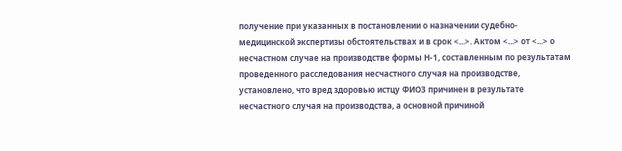получение при указанных в постановлении о назначении судебно-медицинской экспертизы обстоятельствах и в срок <...>. Актом <...> от <...> о несчастном случае на производстве формы Н-1, составленным по результатам проведенного расследования несчастного случая на производстве, установлено, что вред здоровью истцу ФИО3 причинен в результате несчастного случая на производства, а основной причиной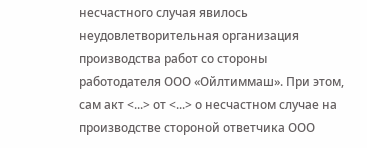несчастного случая явилось неудовлетворительная организация производства работ со стороны работодателя ООО «Ойлтиммаш». При этом, сам акт <...> от <...> о несчастном случае на производстве стороной ответчика ООО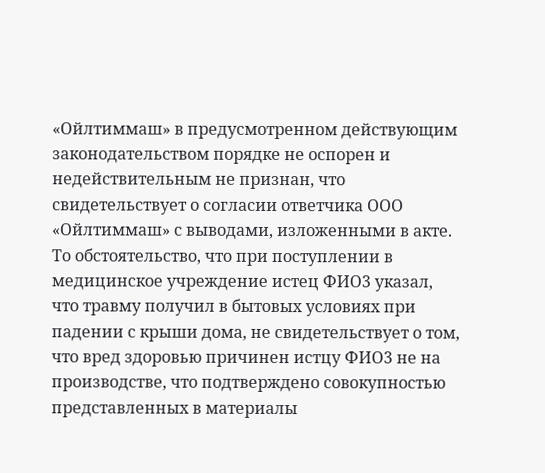«Ойлтиммаш» в предусмотренном действующим законодательством порядке не оспорен и недействительным не признан, что свидетельствует о согласии ответчика ООО «Ойлтиммаш» с выводами, изложенными в акте. То обстоятельство, что при поступлении в медицинское учреждение истец ФИО3 указал, что травму получил в бытовых условиях при падении с крыши дома, не свидетельствует о том, что вред здоровью причинен истцу ФИО3 не на производстве, что подтверждено совокупностью представленных в материалы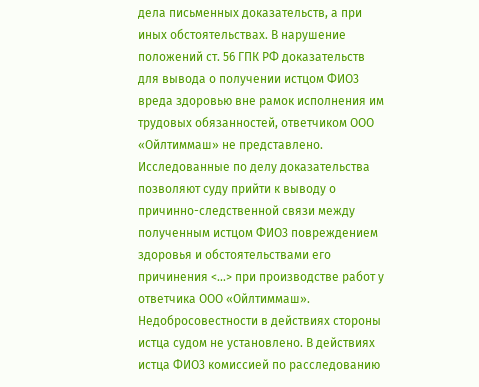дела письменных доказательств, а при иных обстоятельствах. В нарушение положений ст. 56 ГПК РФ доказательств для вывода о получении истцом ФИО3 вреда здоровью вне рамок исполнения им трудовых обязанностей, ответчиком ООО «Ойлтиммаш» не представлено. Исследованные по делу доказательства позволяют суду прийти к выводу о причинно-следственной связи между полученным истцом ФИО3 повреждением здоровья и обстоятельствами его причинения <...> при производстве работ у ответчика ООО «Ойлтиммаш». Недобросовестности в действиях стороны истца судом не установлено. В действиях истца ФИО3 комиссией по расследованию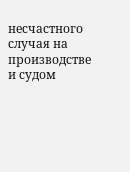несчастного случая на производстве и судом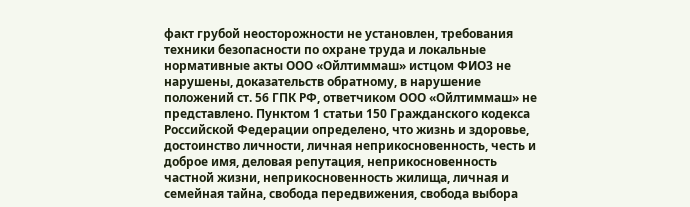факт грубой неосторожности не установлен, требования техники безопасности по охране труда и локальные нормативные акты ООО «Ойлтиммаш» истцом ФИО3 не нарушены, доказательств обратному, в нарушение положений ст. 56 ГПК РФ, ответчиком ООО «Ойлтиммаш» не представлено. Пунктом 1 статьи 150 Гражданского кодекса Российской Федерации определено, что жизнь и здоровье, достоинство личности, личная неприкосновенность, честь и доброе имя, деловая репутация, неприкосновенность частной жизни, неприкосновенность жилища, личная и семейная тайна, свобода передвижения, свобода выбора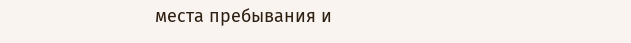места пребывания и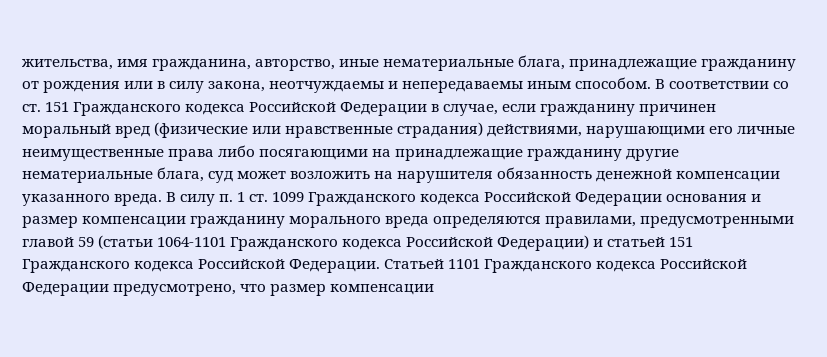жительства, имя гражданина, авторство, иные нематериальные блага, принадлежащие гражданину от рождения или в силу закона, неотчуждаемы и непередаваемы иным способом. В соответствии со ст. 151 Гражданского кодекса Российской Федерации в случае, если гражданину причинен моральный вред (физические или нравственные страдания) действиями, нарушающими его личные неимущественные права либо посягающими на принадлежащие гражданину другие нематериальные блага, суд может возложить на нарушителя обязанность денежной компенсации указанного вреда. В силу п. 1 ст. 1099 Гражданского кодекса Российской Федерации основания и размер компенсации гражданину морального вреда определяются правилами, предусмотренными главой 59 (статьи 1064-1101 Гражданского кодекса Российской Федерации) и статьей 151 Гражданского кодекса Российской Федерации. Статьей 1101 Гражданского кодекса Российской Федерации предусмотрено, что размер компенсации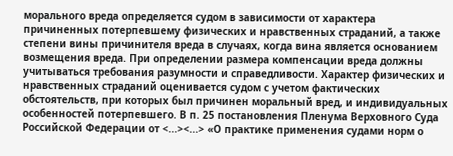морального вреда определяется судом в зависимости от характера причиненных потерпевшему физических и нравственных страданий, а также степени вины причинителя вреда в случаях, когда вина является основанием возмещения вреда. При определении размера компенсации вреда должны учитываться требования разумности и справедливости. Характер физических и нравственных страданий оценивается судом с учетом фактических обстоятельств, при которых был причинен моральный вред, и индивидуальных особенностей потерпевшего. В п. 25 постановления Пленума Верховного Суда Российской Федерации от <...><...> «О практике применения судами норм о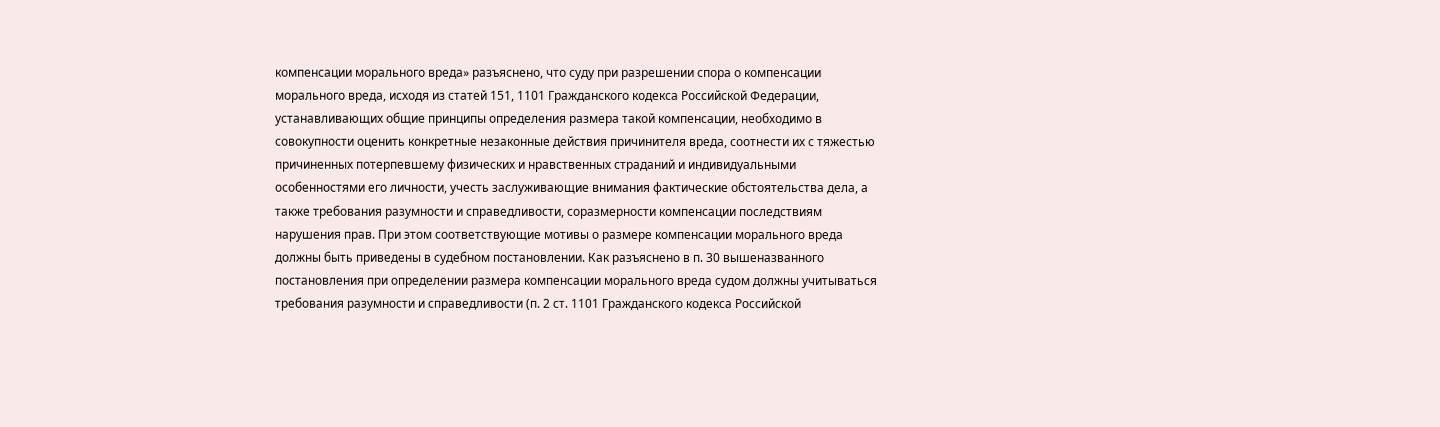компенсации морального вреда» разъяснено, что суду при разрешении спора о компенсации морального вреда, исходя из статей 151, 1101 Гражданского кодекса Российской Федерации, устанавливающих общие принципы определения размера такой компенсации, необходимо в совокупности оценить конкретные незаконные действия причинителя вреда, соотнести их с тяжестью причиненных потерпевшему физических и нравственных страданий и индивидуальными особенностями его личности, учесть заслуживающие внимания фактические обстоятельства дела, а также требования разумности и справедливости, соразмерности компенсации последствиям нарушения прав. При этом соответствующие мотивы о размере компенсации морального вреда должны быть приведены в судебном постановлении. Как разъяснено в п. 30 вышеназванного постановления при определении размера компенсации морального вреда судом должны учитываться требования разумности и справедливости (п. 2 ст. 1101 Гражданского кодекса Российской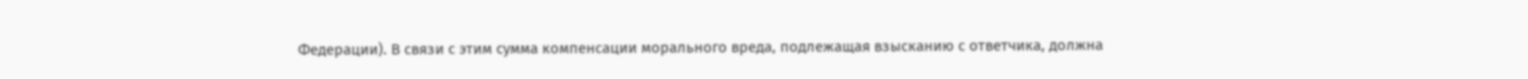Федерации). В связи с этим сумма компенсации морального вреда, подлежащая взысканию с ответчика, должна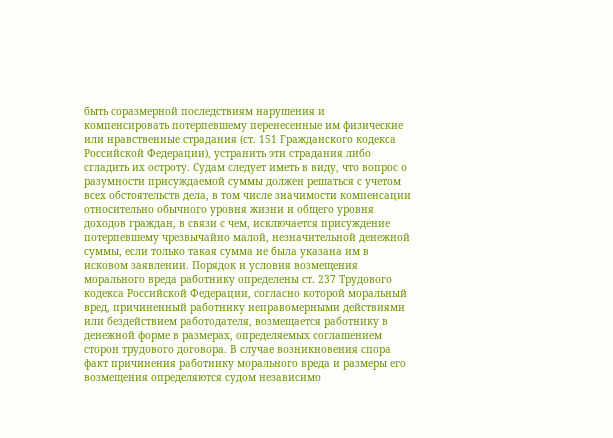быть соразмерной последствиям нарушения и компенсировать потерпевшему перенесенные им физические или нравственные страдания (ст. 151 Гражданского кодекса Российской Федерации), устранить эти страдания либо сгладить их остроту. Судам следует иметь в виду, что вопрос о разумности присуждаемой суммы должен решаться с учетом всех обстоятельств дела, в том числе значимости компенсации относительно обычного уровня жизни и общего уровня доходов граждан, в связи с чем, исключается присуждение потерпевшему чрезвычайно малой, незначительной денежной суммы, если только такая сумма не была указана им в исковом заявлении. Порядок и условия возмещения морального вреда работнику определены ст. 237 Трудового кодекса Российской Федерации, согласно которой моральный вред, причиненный работнику неправомерными действиями или бездействием работодателя, возмещается работнику в денежной форме в размерах, определяемых соглашением сторон трудового договора. В случае возникновения спора факт причинения работнику морального вреда и размеры его возмещения определяются судом независимо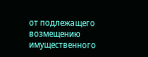от подлежащего возмещению имущественного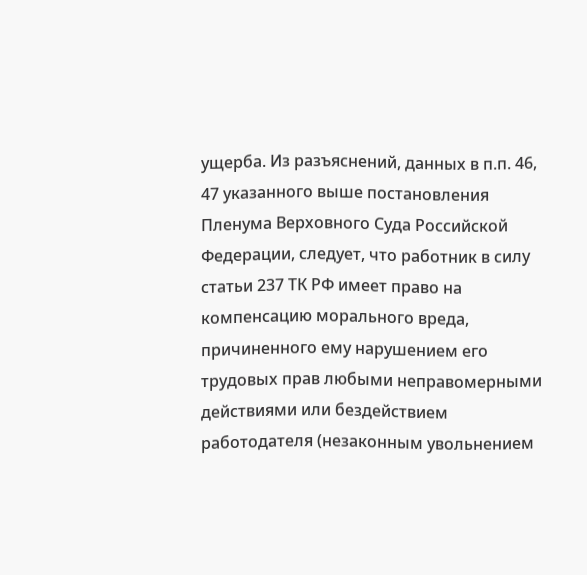ущерба. Из разъяснений, данных в п.п. 46, 47 указанного выше постановления Пленума Верховного Суда Российской Федерации, следует, что работник в силу статьи 237 ТК РФ имеет право на компенсацию морального вреда, причиненного ему нарушением его трудовых прав любыми неправомерными действиями или бездействием работодателя (незаконным увольнением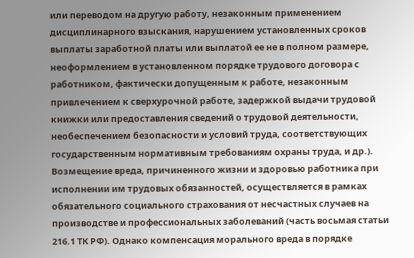или переводом на другую работу, незаконным применением дисциплинарного взыскания, нарушением установленных сроков выплаты заработной платы или выплатой ее не в полном размере, неоформлением в установленном порядке трудового договора с работником, фактически допущенным к работе, незаконным привлечением к сверхурочной работе, задержкой выдачи трудовой книжки или предоставления сведений о трудовой деятельности, необеспечением безопасности и условий труда, соответствующих государственным нормативным требованиям охраны труда, и др.). Возмещение вреда, причиненного жизни и здоровью работника при исполнении им трудовых обязанностей, осуществляется в рамках обязательного социального страхования от несчастных случаев на производстве и профессиональных заболеваний (часть восьмая статьи 216.1 ТК РФ). Однако компенсация морального вреда в порядке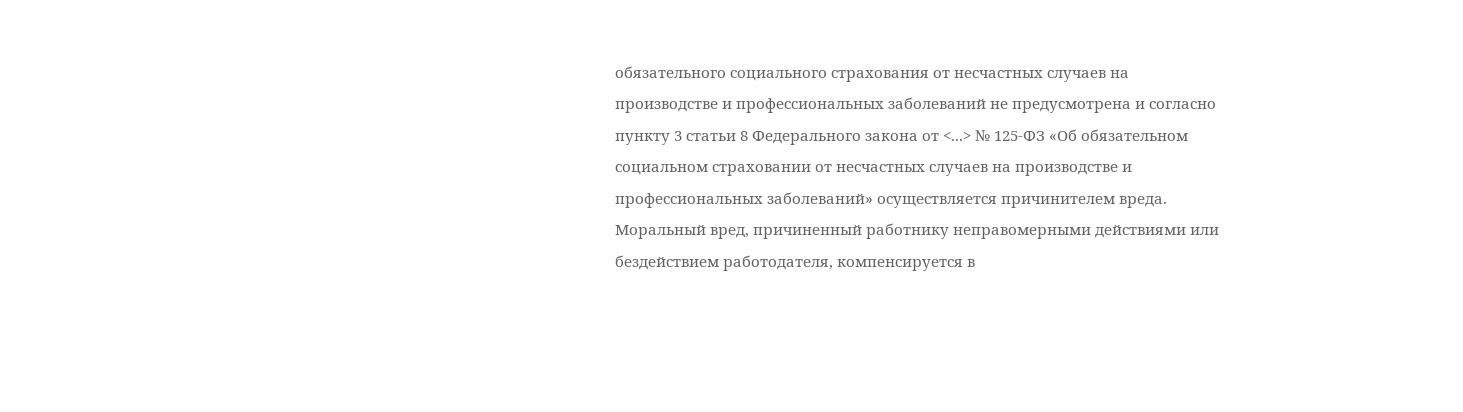обязательного социального страхования от несчастных случаев на производстве и профессиональных заболеваний не предусмотрена и согласно пункту 3 статьи 8 Федерального закона от <...> № 125-ФЗ «Об обязательном социальном страховании от несчастных случаев на производстве и профессиональных заболеваний» осуществляется причинителем вреда. Моральный вред, причиненный работнику неправомерными действиями или бездействием работодателя, компенсируется в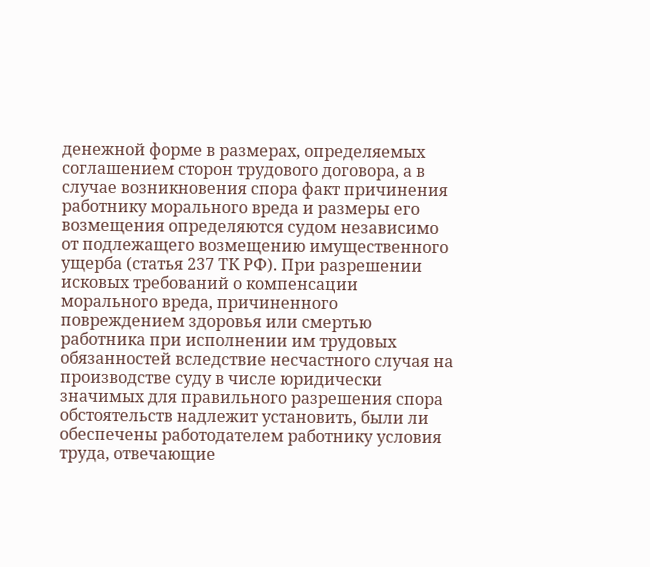денежной форме в размерах, определяемых соглашением сторон трудового договора, а в случае возникновения спора факт причинения работнику морального вреда и размеры его возмещения определяются судом независимо от подлежащего возмещению имущественного ущерба (статья 237 ТК РФ). При разрешении исковых требований о компенсации морального вреда, причиненного повреждением здоровья или смертью работника при исполнении им трудовых обязанностей вследствие несчастного случая на производстве суду в числе юридически значимых для правильного разрешения спора обстоятельств надлежит установить, были ли обеспечены работодателем работнику условия труда, отвечающие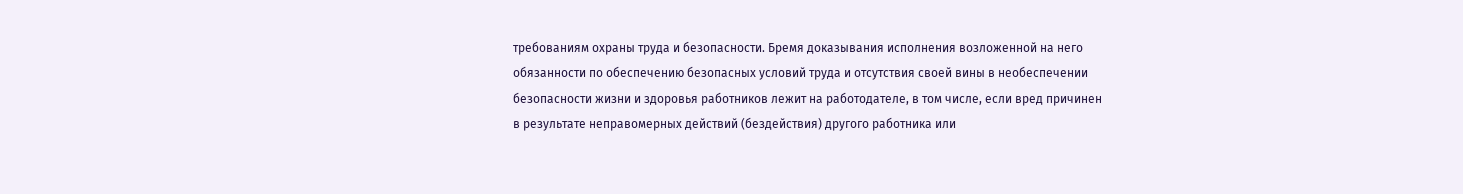требованиям охраны труда и безопасности. Бремя доказывания исполнения возложенной на него обязанности по обеспечению безопасных условий труда и отсутствия своей вины в необеспечении безопасности жизни и здоровья работников лежит на работодателе, в том числе, если вред причинен в результате неправомерных действий (бездействия) другого работника или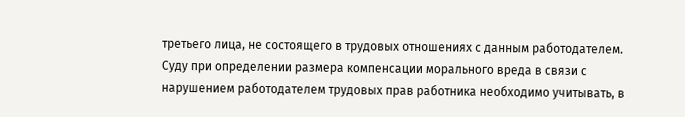третьего лица, не состоящего в трудовых отношениях с данным работодателем. Суду при определении размера компенсации морального вреда в связи с нарушением работодателем трудовых прав работника необходимо учитывать, в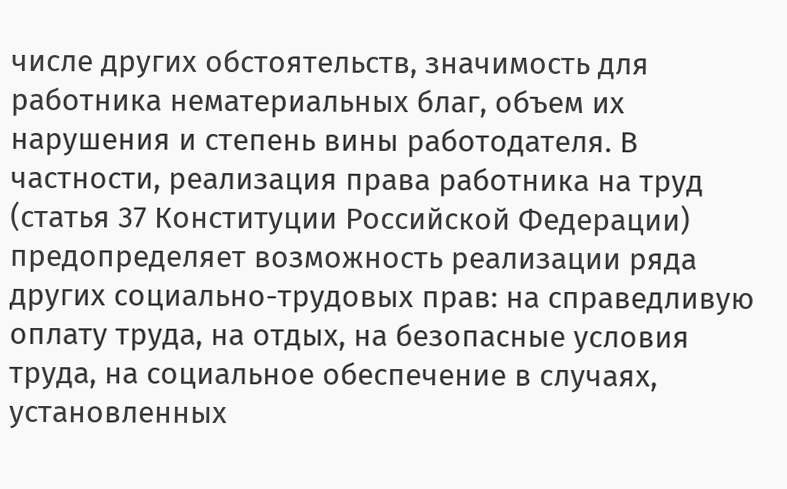числе других обстоятельств, значимость для работника нематериальных благ, объем их нарушения и степень вины работодателя. В частности, реализация права работника на труд (статья 37 Конституции Российской Федерации) предопределяет возможность реализации ряда других социально-трудовых прав: на справедливую оплату труда, на отдых, на безопасные условия труда, на социальное обеспечение в случаях, установленных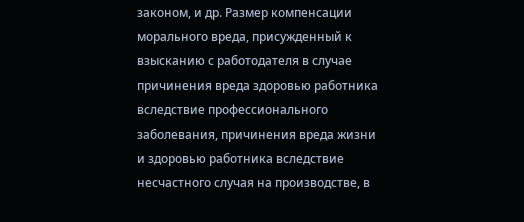законом, и др. Размер компенсации морального вреда, присужденный к взысканию с работодателя в случае причинения вреда здоровью работника вследствие профессионального заболевания, причинения вреда жизни и здоровью работника вследствие несчастного случая на производстве, в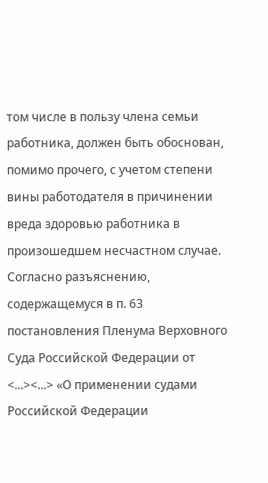том числе в пользу члена семьи работника, должен быть обоснован, помимо прочего, с учетом степени вины работодателя в причинении вреда здоровью работника в произошедшем несчастном случае. Согласно разъяснению, содержащемуся в п. 63 постановления Пленума Верховного Суда Российской Федерации от <...><...> «О применении судами Российской Федерации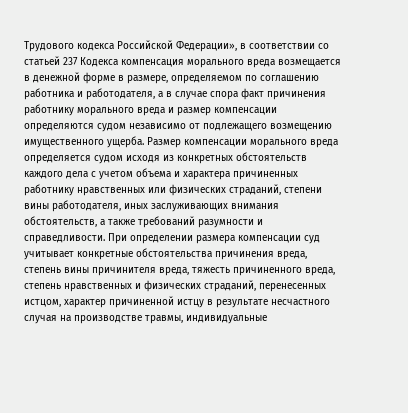Трудового кодекса Российской Федерации», в соответствии со статьей 237 Кодекса компенсация морального вреда возмещается в денежной форме в размере, определяемом по соглашению работника и работодателя, а в случае спора факт причинения работнику морального вреда и размер компенсации определяются судом независимо от подлежащего возмещению имущественного ущерба. Размер компенсации морального вреда определяется судом исходя из конкретных обстоятельств каждого дела с учетом объема и характера причиненных работнику нравственных или физических страданий, степени вины работодателя, иных заслуживающих внимания обстоятельств, а также требований разумности и справедливости. При определении размера компенсации суд учитывает конкретные обстоятельства причинения вреда, степень вины причинителя вреда, тяжесть причиненного вреда, степень нравственных и физических страданий, перенесенных истцом, характер причиненной истцу в результате несчастного случая на производстве травмы, индивидуальные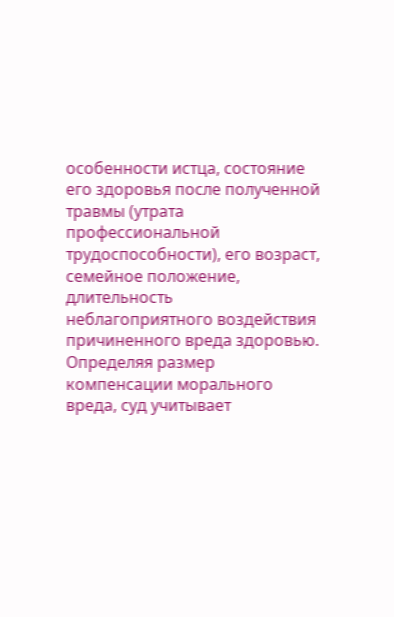особенности истца, состояние его здоровья после полученной травмы (утрата профессиональной трудоспособности), его возраст, семейное положение, длительность неблагоприятного воздействия причиненного вреда здоровью. Определяя размер компенсации морального вреда, суд учитывает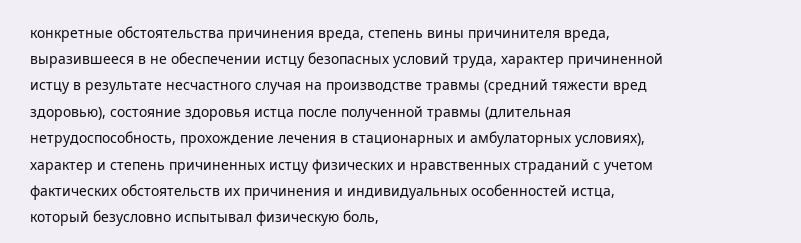конкретные обстоятельства причинения вреда, степень вины причинителя вреда, выразившееся в не обеспечении истцу безопасных условий труда, характер причиненной истцу в результате несчастного случая на производстве травмы (средний тяжести вред здоровью), состояние здоровья истца после полученной травмы (длительная нетрудоспособность, прохождение лечения в стационарных и амбулаторных условиях), характер и степень причиненных истцу физических и нравственных страданий с учетом фактических обстоятельств их причинения и индивидуальных особенностей истца, который безусловно испытывал физическую боль,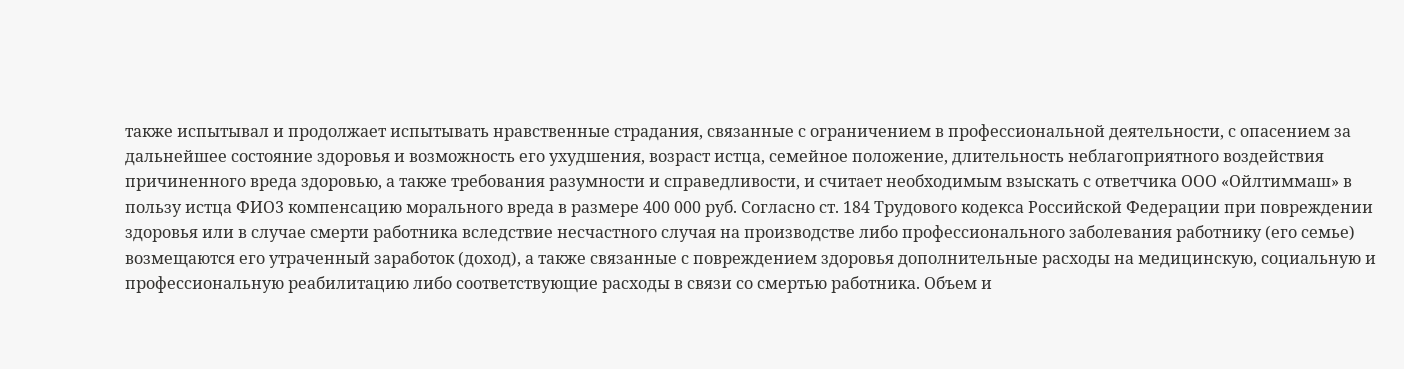также испытывал и продолжает испытывать нравственные страдания, связанные с ограничением в профессиональной деятельности, с опасением за дальнейшее состояние здоровья и возможность его ухудшения, возраст истца, семейное положение, длительность неблагоприятного воздействия причиненного вреда здоровью, а также требования разумности и справедливости, и считает необходимым взыскать с ответчика ООО «Ойлтиммаш» в пользу истца ФИО3 компенсацию морального вреда в размере 400 000 руб. Согласно ст. 184 Трудового кодекса Российской Федерации при повреждении здоровья или в случае смерти работника вследствие несчастного случая на производстве либо профессионального заболевания работнику (его семье) возмещаются его утраченный заработок (доход), а также связанные с повреждением здоровья дополнительные расходы на медицинскую, социальную и профессиональную реабилитацию либо соответствующие расходы в связи со смертью работника. Объем и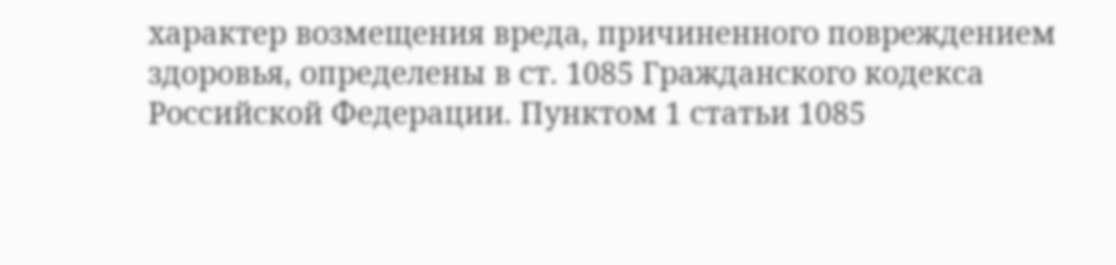характер возмещения вреда, причиненного повреждением здоровья, определены в ст. 1085 Гражданского кодекса Российской Федерации. Пунктом 1 статьи 1085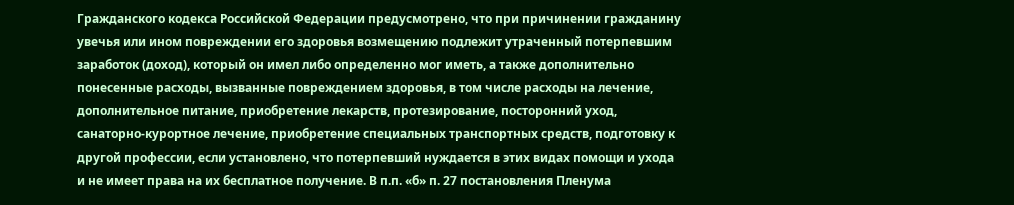Гражданского кодекса Российской Федерации предусмотрено, что при причинении гражданину увечья или ином повреждении его здоровья возмещению подлежит утраченный потерпевшим заработок (доход), который он имел либо определенно мог иметь, а также дополнительно понесенные расходы, вызванные повреждением здоровья, в том числе расходы на лечение, дополнительное питание, приобретение лекарств, протезирование, посторонний уход, санаторно-курортное лечение, приобретение специальных транспортных средств, подготовку к другой профессии, если установлено, что потерпевший нуждается в этих видах помощи и ухода и не имеет права на их бесплатное получение. В п.п. «б» п. 27 постановления Пленума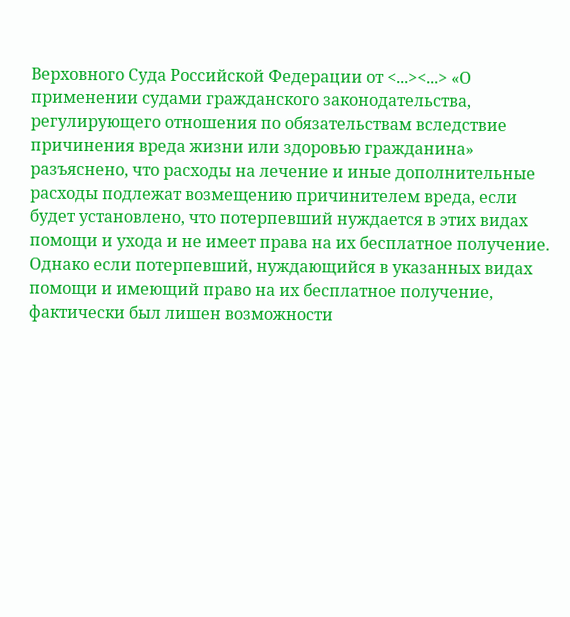Верховного Суда Российской Федерации от <...><...> «О применении судами гражданского законодательства, регулирующего отношения по обязательствам вследствие причинения вреда жизни или здоровью гражданина» разъяснено, что расходы на лечение и иные дополнительные расходы подлежат возмещению причинителем вреда, если будет установлено, что потерпевший нуждается в этих видах помощи и ухода и не имеет права на их бесплатное получение. Однако если потерпевший, нуждающийся в указанных видах помощи и имеющий право на их бесплатное получение, фактически был лишен возможности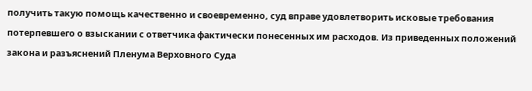получить такую помощь качественно и своевременно, суд вправе удовлетворить исковые требования потерпевшего о взыскании с ответчика фактически понесенных им расходов. Из приведенных положений закона и разъяснений Пленума Верховного Суда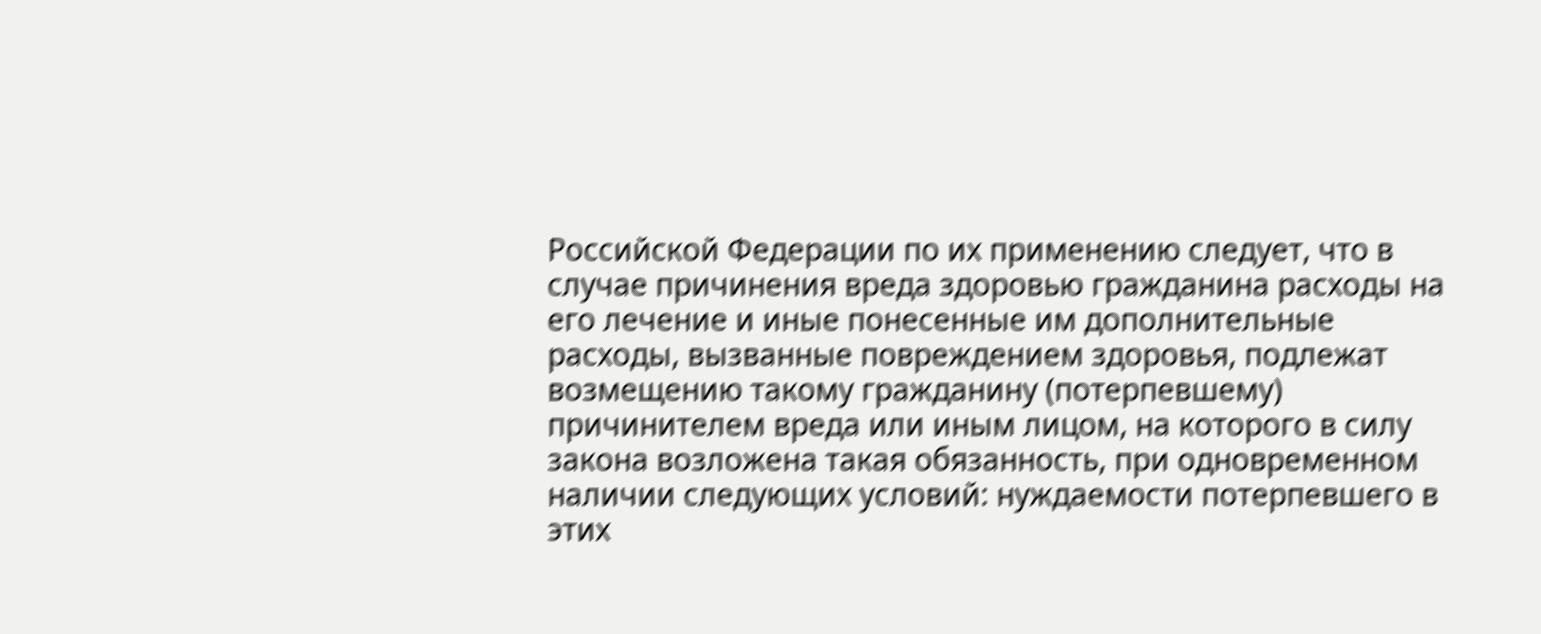Российской Федерации по их применению следует, что в случае причинения вреда здоровью гражданина расходы на его лечение и иные понесенные им дополнительные расходы, вызванные повреждением здоровья, подлежат возмещению такому гражданину (потерпевшему) причинителем вреда или иным лицом, на которого в силу закона возложена такая обязанность, при одновременном наличии следующих условий: нуждаемости потерпевшего в этих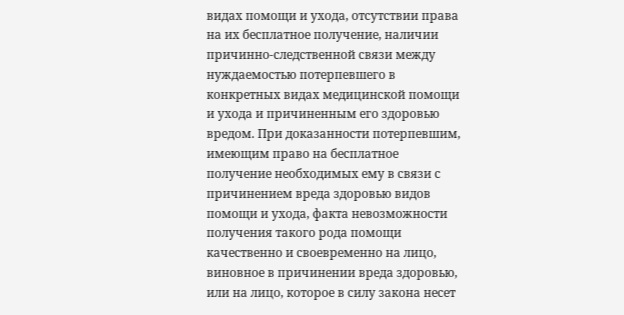видах помощи и ухода, отсутствии права на их бесплатное получение, наличии причинно-следственной связи между нуждаемостью потерпевшего в конкретных видах медицинской помощи и ухода и причиненным его здоровью вредом. При доказанности потерпевшим, имеющим право на бесплатное получение необходимых ему в связи с причинением вреда здоровью видов помощи и ухода, факта невозможности получения такого рода помощи качественно и своевременно на лицо, виновное в причинении вреда здоровью, или на лицо, которое в силу закона несет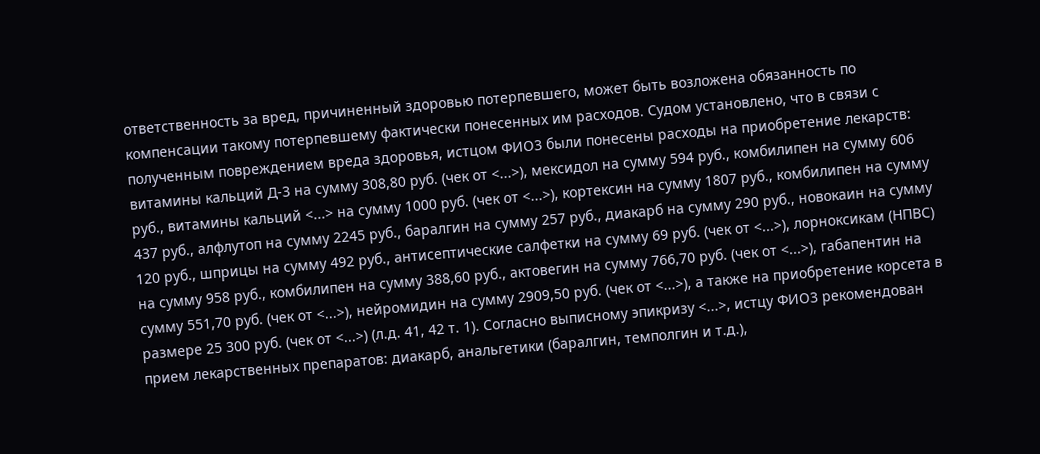ответственность за вред, причиненный здоровью потерпевшего, может быть возложена обязанность по компенсации такому потерпевшему фактически понесенных им расходов. Судом установлено, что в связи с полученным повреждением вреда здоровья, истцом ФИО3 были понесены расходы на приобретение лекарств: витамины кальций Д-3 на сумму 308,80 руб. (чек от <...>), мексидол на сумму 594 руб., комбилипен на сумму 606 руб., витамины кальций <...> на сумму 1000 руб. (чек от <...>), кортексин на сумму 1807 руб., комбилипен на сумму 437 руб., алфлутоп на сумму 2245 руб., баралгин на сумму 257 руб., диакарб на сумму 290 руб., новокаин на сумму 120 руб., шприцы на сумму 492 руб., антисептические салфетки на сумму 69 руб. (чек от <...>), лорноксикам (НПВС) на сумму 958 руб., комбилипен на сумму 388,60 руб., актовегин на сумму 766,70 руб. (чек от <...>), габапентин на сумму 551,70 руб. (чек от <...>), нейромидин на сумму 2909,50 руб. (чек от <...>), а также на приобретение корсета в размере 25 300 руб. (чек от <...>) (л.д. 41, 42 т. 1). Согласно выписному эпикризу <...>, истцу ФИО3 рекомендован прием лекарственных препаратов: диакарб, анальгетики (баралгин, темполгин и т.д.),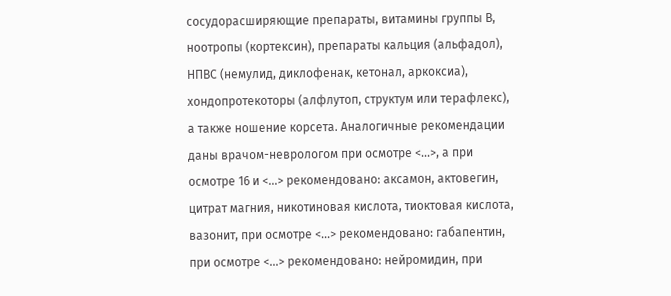сосудорасширяющие препараты, витамины группы В, ноотропы (кортексин), препараты кальция (альфадол), НПВС (немулид, диклофенак, кетонал, аркоксиа), хондопротекоторы (алфлутоп, структум или терафлекс), а также ношение корсета. Аналогичные рекомендации даны врачом-неврологом при осмотре <...>, а при осмотре 16 и <...> рекомендовано: аксамон, актовегин, цитрат магния, никотиновая кислота, тиоктовая кислота, вазонит, при осмотре <...> рекомендовано: габапентин, при осмотре <...> рекомендовано: нейромидин, при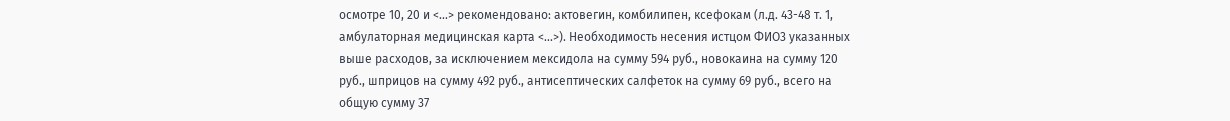осмотре 10, 20 и <...> рекомендовано: актовегин, комбилипен, ксефокам (л.д. 43-48 т. 1, амбулаторная медицинская карта <...>). Необходимость несения истцом ФИО3 указанных выше расходов, за исключением мексидола на сумму 594 руб., новокаина на сумму 120 руб., шприцов на сумму 492 руб., антисептических салфеток на сумму 69 руб., всего на общую сумму 37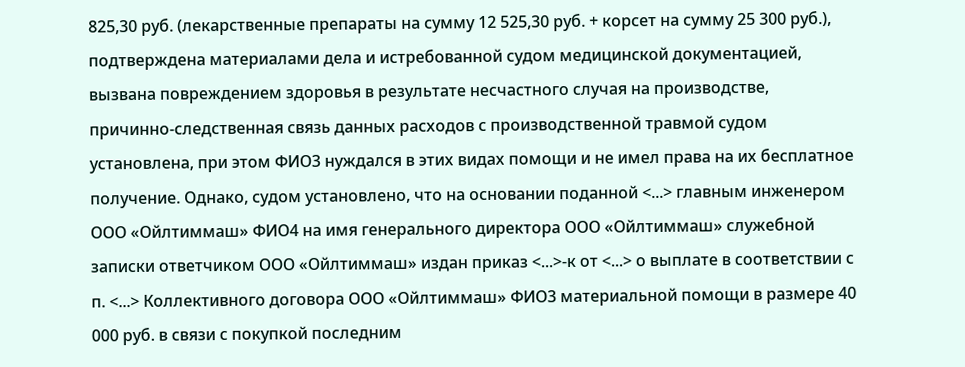825,30 руб. (лекарственные препараты на сумму 12 525,30 руб. + корсет на сумму 25 300 руб.), подтверждена материалами дела и истребованной судом медицинской документацией, вызвана повреждением здоровья в результате несчастного случая на производстве, причинно-следственная связь данных расходов с производственной травмой судом установлена, при этом ФИО3 нуждался в этих видах помощи и не имел права на их бесплатное получение. Однако, судом установлено, что на основании поданной <...> главным инженером ООО «Ойлтиммаш» ФИО4 на имя генерального директора ООО «Ойлтиммаш» служебной записки ответчиком ООО «Ойлтиммаш» издан приказ <...>-к от <...> о выплате в соответствии с п. <...> Коллективного договора ООО «Ойлтиммаш» ФИО3 материальной помощи в размере 40 000 руб. в связи с покупкой последним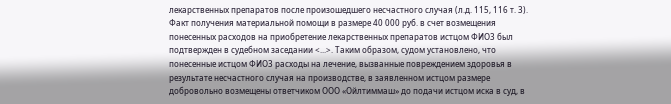лекарственных препаратов после произошедшего несчастного случая (л.д. 115, 116 т. 3). Факт получения материальной помощи в размере 40 000 руб. в счет возмещения понесенных расходов на приобретение лекарственных препаратов истцом ФИО3 был подтвержден в судебном заседании <...>. Таким образом, судом установлено, что понесенные истцом ФИО3 расходы на лечение, вызванные повреждением здоровья в результате несчастного случая на производстве, в заявленном истцом размере добровольно возмещены ответчиком ООО «Ойлтиммаш» до подачи истцом иска в суд, в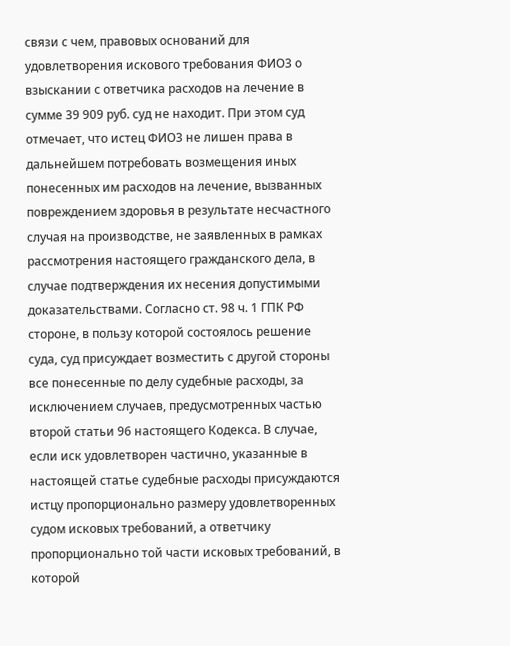связи с чем, правовых оснований для удовлетворения искового требования ФИО3 о взыскании с ответчика расходов на лечение в сумме 39 909 руб. суд не находит. При этом суд отмечает, что истец ФИО3 не лишен права в дальнейшем потребовать возмещения иных понесенных им расходов на лечение, вызванных повреждением здоровья в результате несчастного случая на производстве, не заявленных в рамках рассмотрения настоящего гражданского дела, в случае подтверждения их несения допустимыми доказательствами. Согласно ст. 98 ч. 1 ГПК РФ стороне, в пользу которой состоялось решение суда, суд присуждает возместить с другой стороны все понесенные по делу судебные расходы, за исключением случаев, предусмотренных частью второй статьи 96 настоящего Кодекса. В случае, если иск удовлетворен частично, указанные в настоящей статье судебные расходы присуждаются истцу пропорционально размеру удовлетворенных судом исковых требований, а ответчику пропорционально той части исковых требований, в которой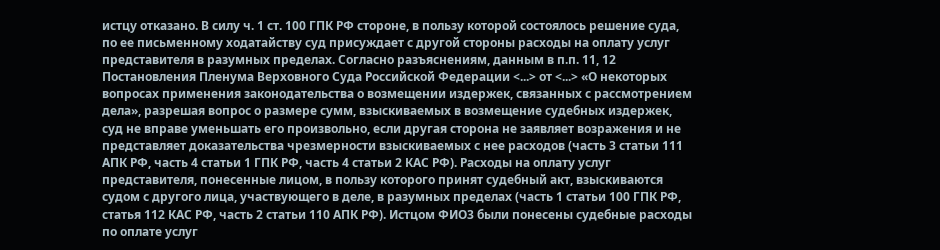истцу отказано. В силу ч. 1 ст. 100 ГПК РФ стороне, в пользу которой состоялось решение суда, по ее письменному ходатайству суд присуждает с другой стороны расходы на оплату услуг представителя в разумных пределах. Согласно разъяснениям, данным в п.п. 11, 12 Постановления Пленума Верховного Суда Российской Федерации <...> от <...> «О некоторых вопросах применения законодательства о возмещении издержек, связанных с рассмотрением дела», разрешая вопрос о размере сумм, взыскиваемых в возмещение судебных издержек, суд не вправе уменьшать его произвольно, если другая сторона не заявляет возражения и не представляет доказательства чрезмерности взыскиваемых с нее расходов (часть 3 статьи 111 АПК РФ, часть 4 статьи 1 ГПК РФ, часть 4 статьи 2 КАС РФ). Расходы на оплату услуг представителя, понесенные лицом, в пользу которого принят судебный акт, взыскиваются судом с другого лица, участвующего в деле, в разумных пределах (часть 1 статьи 100 ГПК РФ, статья 112 КАС РФ, часть 2 статьи 110 АПК РФ). Истцом ФИО3 были понесены судебные расходы по оплате услуг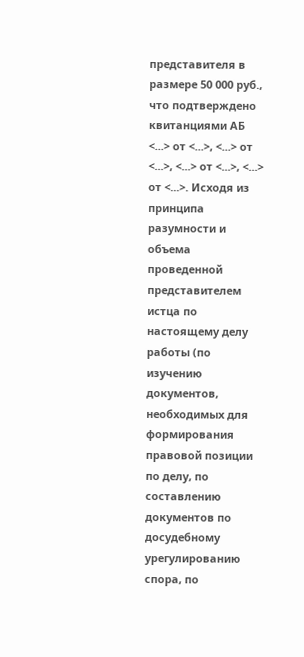представителя в размере 50 000 руб., что подтверждено квитанциями АБ <...> от <...>, <...> от <...>, <...> от <...>, <...> от <...>. Исходя из принципа разумности и объема проведенной представителем истца по настоящему делу работы (по изучению документов, необходимых для формирования правовой позиции по делу, по составлению документов по досудебному урегулированию спора, по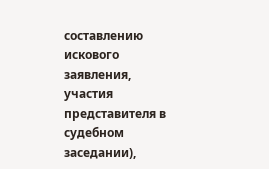составлению искового заявления, участия представителя в судебном заседании),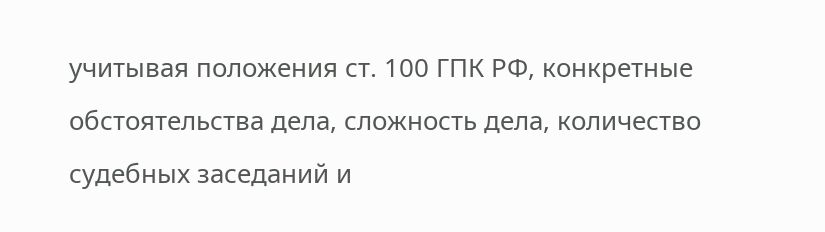учитывая положения ст. 100 ГПК РФ, конкретные обстоятельства дела, сложность дела, количество судебных заседаний и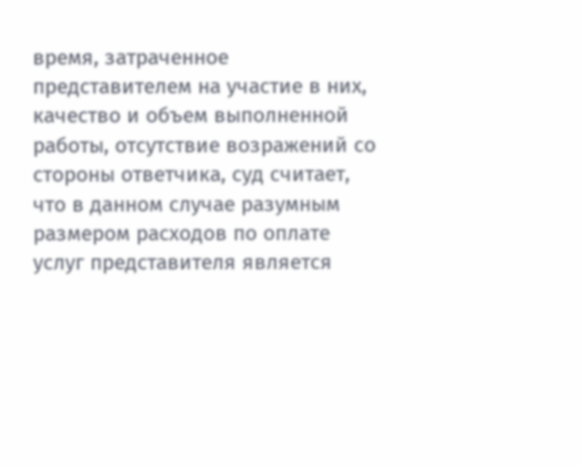время, затраченное представителем на участие в них, качество и объем выполненной работы, отсутствие возражений со стороны ответчика, суд считает, что в данном случае разумным размером расходов по оплате услуг представителя является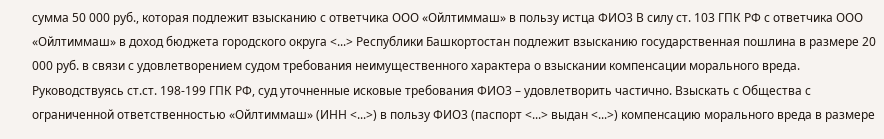сумма 50 000 руб., которая подлежит взысканию с ответчика ООО «Ойлтиммаш» в пользу истца ФИО3 В силу ст. 103 ГПК РФ с ответчика ООО «Ойлтиммаш» в доход бюджета городского округа <...> Республики Башкортостан подлежит взысканию государственная пошлина в размере 20 000 руб. в связи с удовлетворением судом требования неимущественного характера о взыскании компенсации морального вреда. Руководствуясь ст.ст. 198-199 ГПК РФ, суд уточненные исковые требования ФИО3 – удовлетворить частично. Взыскать с Общества с ограниченной ответственностью «Ойлтиммаш» (ИНН <...>) в пользу ФИО3 (паспорт <...> выдан <...>) компенсацию морального вреда в размере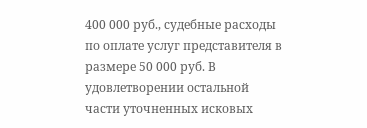400 000 руб., судебные расходы по оплате услуг представителя в размере 50 000 руб. В удовлетворении остальной части уточненных исковых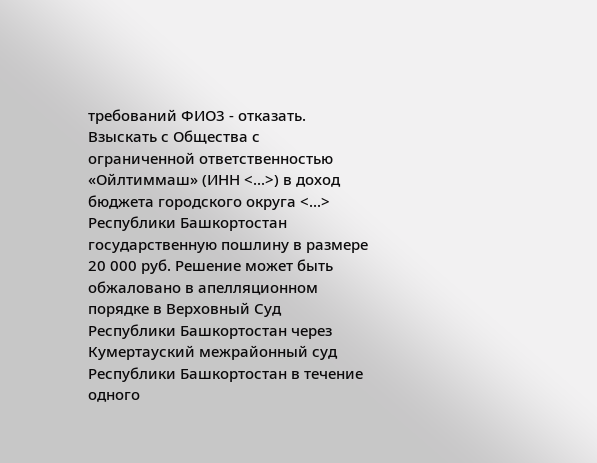требований ФИО3 - отказать. Взыскать с Общества с ограниченной ответственностью «Ойлтиммаш» (ИНН <...>) в доход бюджета городского округа <...> Республики Башкортостан государственную пошлину в размере 20 000 руб. Решение может быть обжаловано в апелляционном порядке в Верховный Суд Республики Башкортостан через Кумертауский межрайонный суд Республики Башкортостан в течение одного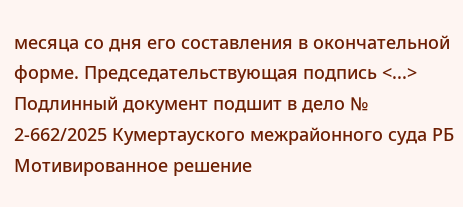месяца со дня его составления в окончательной форме. Председательствующая подпись <...> Подлинный документ подшит в дело № 2-662/2025 Кумертауского межрайонного суда РБ Мотивированное решение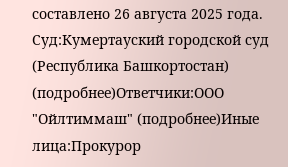составлено 26 августа 2025 года. Суд:Кумертауский городской суд (Республика Башкортостан) (подробнее)Ответчики:ООО "Ойлтиммаш" (подробнее)Иные лица:Прокурор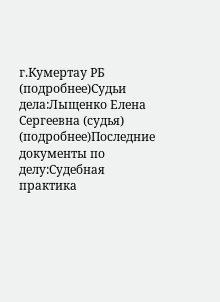г.Кумертау РБ (подробнее)Судьи дела:Лыщенко Елена Сергеевна (судья) (подробнее)Последние документы по делу:Судебная практика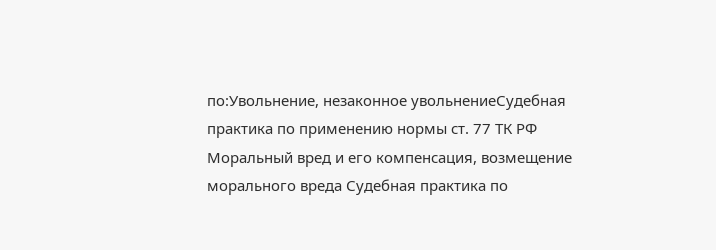по:Увольнение, незаконное увольнениеСудебная практика по применению нормы ст. 77 ТК РФ Моральный вред и его компенсация, возмещение морального вреда Судебная практика по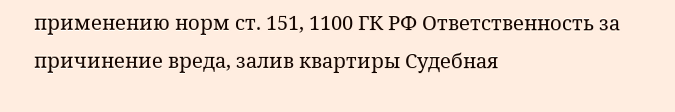применению норм ст. 151, 1100 ГК РФ Ответственность за причинение вреда, залив квартиры Судебная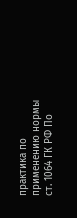практика по применению нормы ст. 1064 ГК РФ По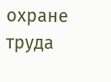охране труда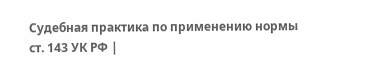Судебная практика по применению нормы ст. 143 УК РФ |